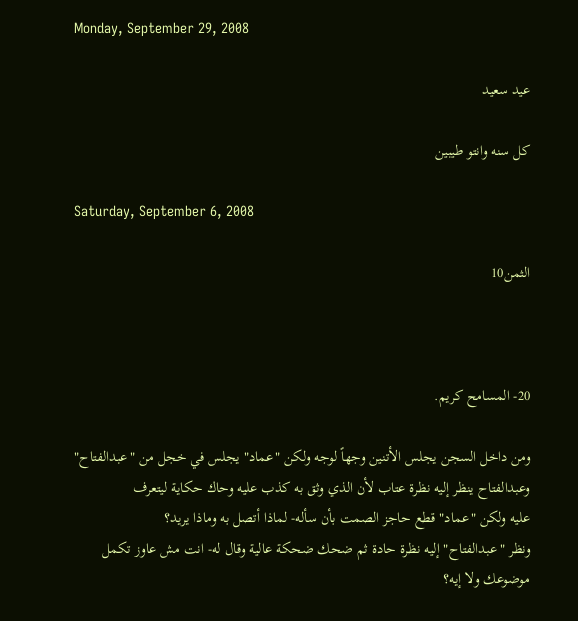Monday, September 29, 2008

عيد سعيد

كل سنه وانتو طيبين

Saturday, September 6, 2008

الثمن10



20- المسامح كريم.

ومن داخل السجن يجلس الأتنين وجهاً لوجه ولكن "عماد" يجلس في خجل من "عبدالفتاح"
وعبدالفتاح ينظر إليه نظرة عتاب لأن الذي وثق به كذب عليه وحاك حكاية ليتعرف
عليه ولكن "عماد" قطع حاجز الصمت بأن سأله- لماذا أتصل به وماذا يريد؟
ونظر "عبدالفتاح" إليه نظرة حادة ثم ضحك ضحكة عالية وقال له- انت مش عاوز تكمل
موضوعك ولا إيه؟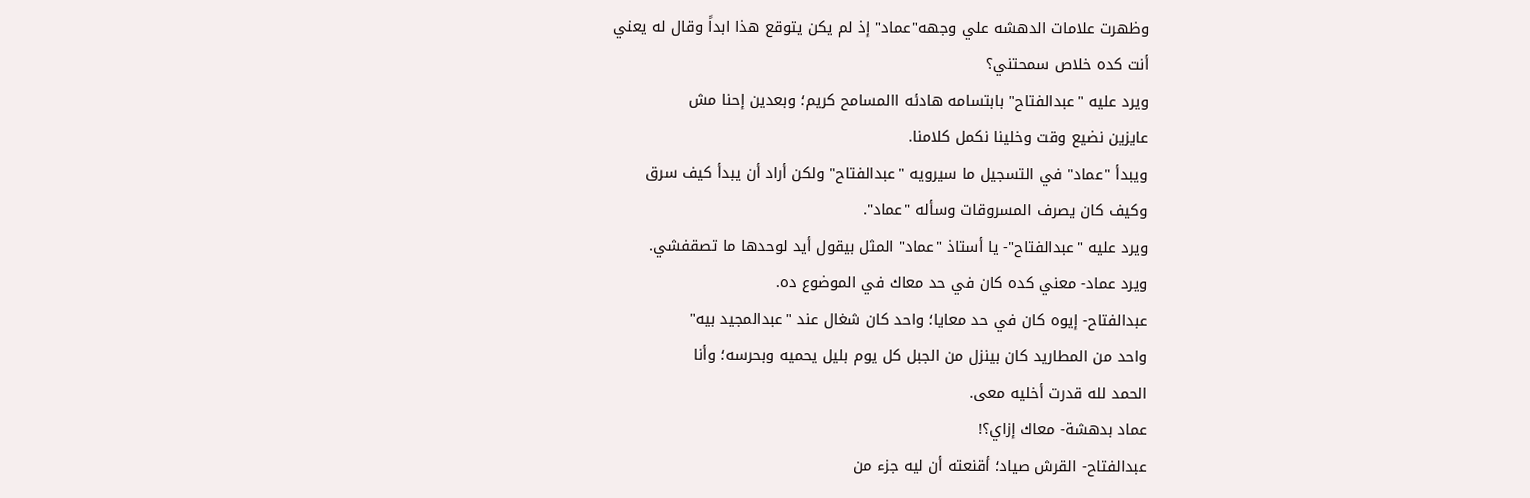وظهرت علامات الدهشه علي وجهه"عماد" إذ لم يكن يتوقع هذا ابداً وقال له يعني
أنت كده خلاص سمحتني؟
ويرد عليه "عبدالفتاح" بابتسامه هادئه االمسامح كريم؛ وبعدين إحنا مش
عايزين نضيع وقت وخلينا نكمل كلامنا.
ويبدأ "عماد" في التسجيل ما سيرويه "عبدالفتاح" ولكن أراد أن يبدأ كيف سرق
وكيف كان يصرف المسروقات وسأله "عماد".
ويرد عليه "عبدالفتاح"- يا أستاذ "عماد" المثل بيقول أيد لوحدها ما تصقفشي.
ويرد عماد- معني كده كان في حد معاك في الموضوع ده.
عبدالفتاح- إيوه كان في حد معايا؛ واحد كان شغال عند "عبدالمجيد بيه"
واحد من المطاريد كان بينزل من الجبل كل يوم بليل يحميه وبحرسه؛ وأنا
الحمد لله قدرت أخليه معى.
عماد بدهشة- معاك إزاي؟!
عبدالفتاح- القرش صياد؛ أقنعته أن ليه جزء من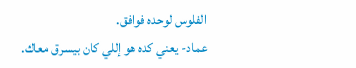الفلوس لوحده فوافق.
عماد- يعني كده هو إللي كان بيسرق معاك.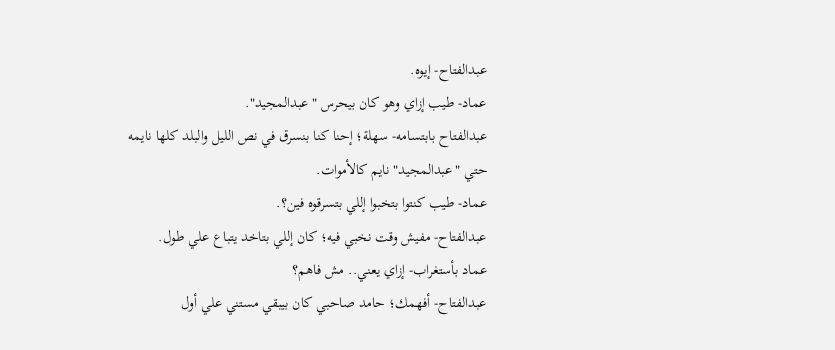عبدالفتاح- إيوه.
عماد- طيب إزاي وهو كان بيحرس "عبدالمجيد".
عبدالفتاح بابتسامه- سهلة؛ إحنا كنا بنسرق في نص الليل والبلد كلها نايمه
حتي "عبدالمجيد" نايم كالأموات.
عماد- طيب كنتوا بتخبوا إللي بتسرقوه فين؟.
عبدالفتاح- مفيش وقت نخبي فيه؛ كان إللي بتاخد يتباع علي طول.
عماد بأستغراب- إزاي يعني.. مش فاهم؟
عبدالفتاح- أفهمك؛ حامد صاحبي كان بيبقي مستني علي أول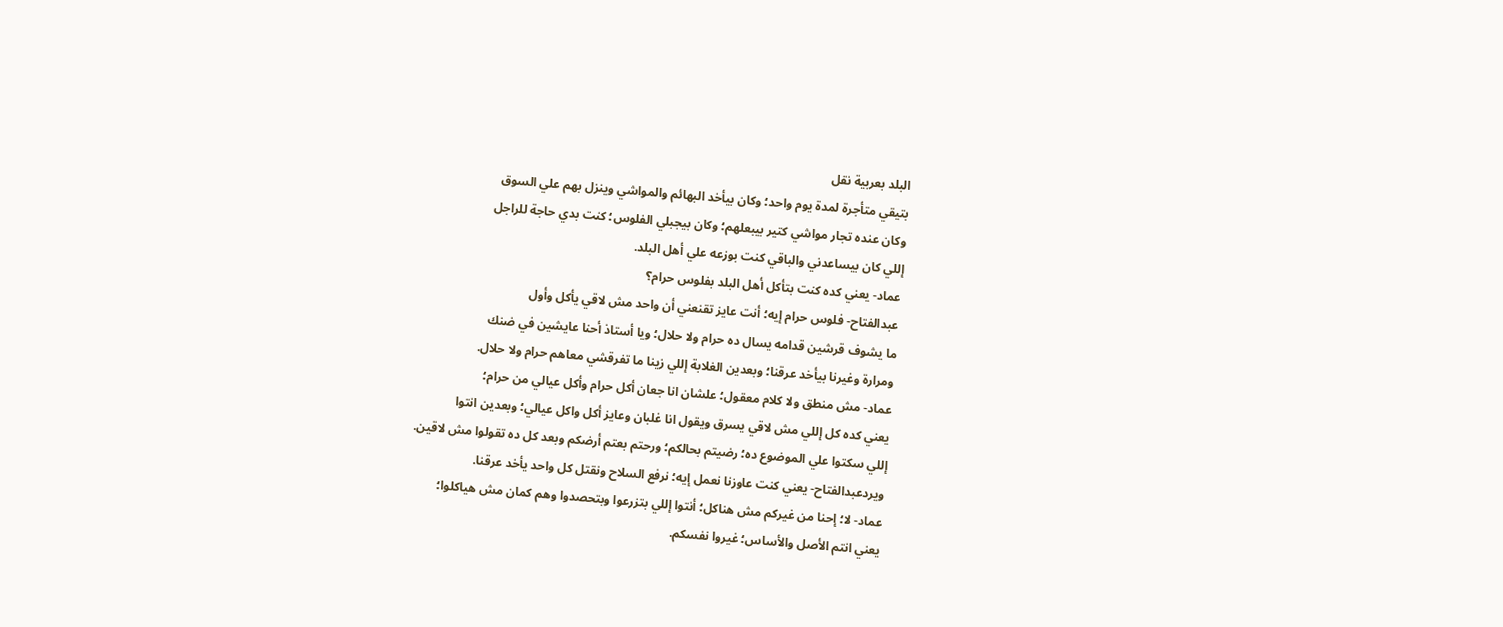البلد بعربية نقل
بتيقي متأجرة لمدة يوم واحد؛ وكان بيأخد البهائم والمواشي وينزل بهم علي السوق
وكان عنده تجار مواشي كتير بيبعلهم؛ وكان بيجبلي الفلوس؛ كنت بدي حاجة للراجل
إللي كان بيساعدني والباقي كنت بوزعه علي أهل البلد.
عماد- يعني كده كنت بتأكل أهل البلد بفلوس حرام؟
عبدالفتاح- فلوس حرام إيه؛ أنت عايز تقنعني أن واحد مش لاقي يأكل وأول
ما يشوف قرشين قدامه يسال ده حرام ولا حلال؛ ويا أستاذ أحنا عايشين في ضنك
ومرارة وغيرنا بيأخد عرقنا؛ وبعدين الغلابة إللي زينا ما تفرقشي معاهم حرام ولا حلال.
عماد- مش منطق ولا كلام معقول؛ علشان انا جعان أكل حرام وأكل عيالي من حرام؛
يعني كده كل إللي مش لاقي يسرق ويقول انا غلبان وعايز أكل واكل عيالي؛ وبعدين انتوا
إللي سكتوا علي الموضوع ده؛ رضيتم بحالكم؛ ورحتم بعتم أرضكم وبعد كل ده تقولوا مش لاقين.
ويردعبدالفتاح- يعني كنت عاوزنا نعمل إيه؛ نرفع السلاح ونقتل كل واحد يأخد عرقنا.
عماد- لا؛ إحنا من غيركم مش هناكل؛ أنتوا إللي بتزرعوا وبتحصدوا وهم كمان مش هياكلوا؛
يعني انتم الأصل والأساس؛ غيروا نفسكم.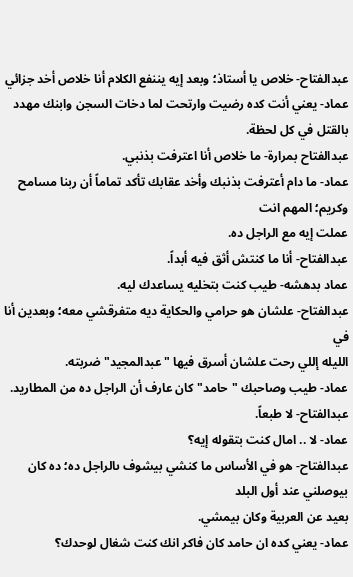عبدالفتاح- خلاص يا أستاذ؛ وبعد إيه يننفع الكلام أنا خلاص أخد جزائي
عماد- يعني أنت كده رضيت وارتحت لما دخات السجن وابنك مهدد بالقتل في كل لحظة.
عبدالفتاح بمرارة- ما خلاص أنا اعترفت بذنبي.
عماد- ما دام أعترفت بذنبك وأخد عقابك تأكد تماماً أن ربنا مسامح وكريم؛ المهم انت
عملت إيه مع الراجل ده.
عبدالفتاح- أنا ما كنتش أثق فيه أبداً.
عماد بدهشه- طيب كنت بتخليه يساعدك ليه.
عبدالفتاح- علشان هو حرامي والحكاية ديه متفرقشي معه؛ وبعدين أنا في
الليله إللي رحت علشان أسرق فيها "عبدالمجيد" ضربته.
عماد- طيب وصاحبك "حامد" كان عارف أن الراجل ده من المطاريد.
عبدالفتاح- لا طبعاً.
عماد- لا .. امال كنت بتقوله إيه؟
عبدالفتاح- هو في الأساس ما كنشي بيشوف ىالراجل ده؛ ده كان بيوصلني عند أول البلد
بعيد عن العربية وكان بيمشي.
عماد- يعني كده ان حامد كان فاكر انك كنت شغال لوحدك؟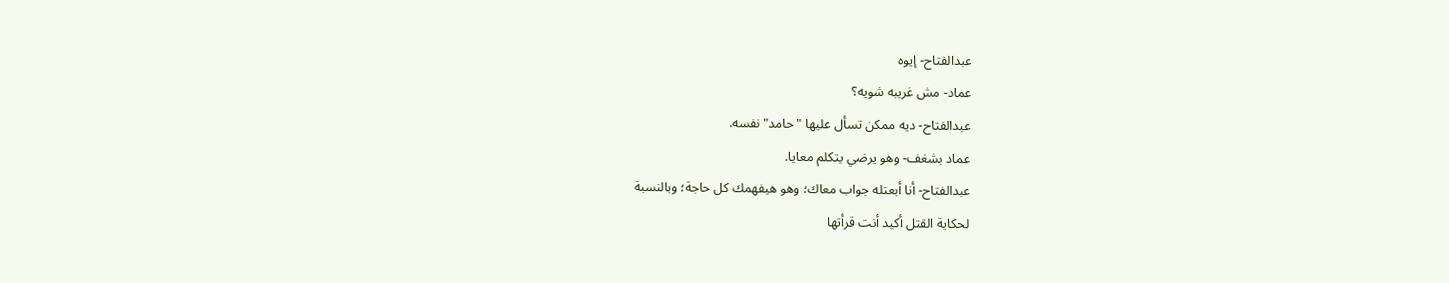عبدالفتاح- إيوه
عماد- مش غريبه شويه؟
عبدالفتاح- ديه ممكن تسأل عليها "حامد" نفسه.
عماد بشغف- وهو يرضي يتكلم معايا.
عبدالفتاح- أنا أبعتله جواب معاك؛ وهو هيفهمك كل حاجة؛ وبالنسبة
لحكاية القتل أكيد أنت قرأتها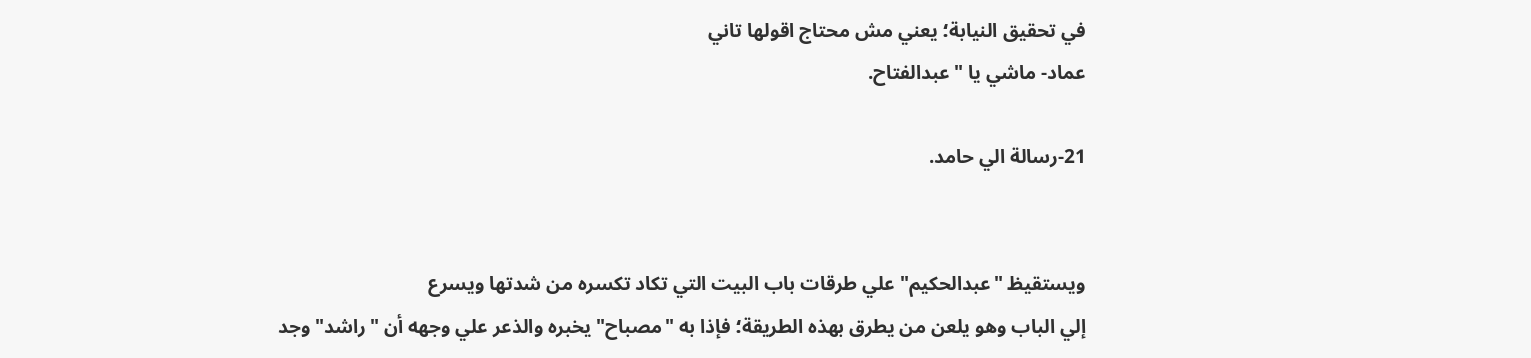في تحقيق النيابة؛ يعني مش محتاج اقولها تاني
عماد- ماشي يا "عبدالفتاح.

21-رسالة الي حامد.


ويستقيظ "عبدالحكيم" علي طرقات باب البيت التي تكاد تكسره من شدتها ويسرع
إلي الباب وهو يلعن من يطرق بهذه الطريقة؛ فإذا به "مصباح" يخبره والذعر علي وجهه أن "راشد" وجد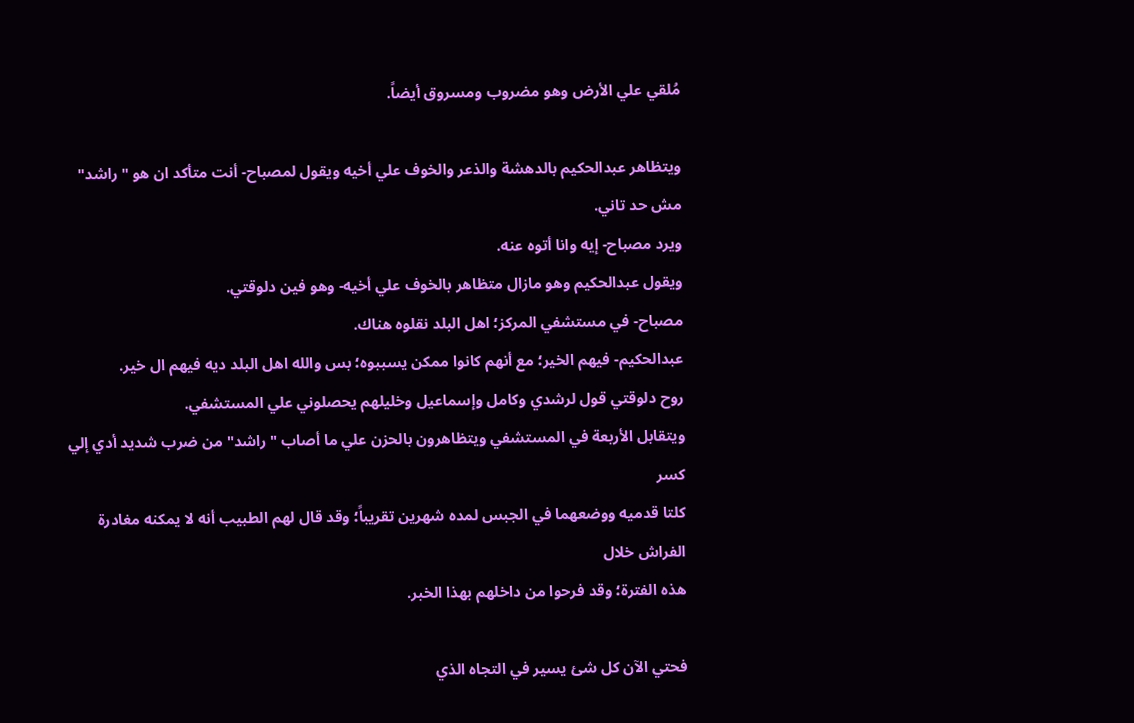مُلقي علي الأرض وهو مضروب ومسروق أيضاً.

ويتظاهر عبدالحكيم بالدهشة والذعر والخوف علي أخيه ويقول لمصباح- أنت متأكد ان هو "راشد" مش حد تاني.
ويرد مصباح- إيه وانا أتوه عنه.
ويقول عبدالحكيم وهو مازال متظاهر بالخوف علي أخيه- وهو فين دلوقتي.
مصباح- في مستشفي المركز؛ اهل البلد نقلوه هناك.
عبدالحكيم- فيهم الخير؛ مع أنهم كانوا ممكن يسببوه؛ بس والله اهل البلد ديه فيهم ال خير.
روح دلوقتي قول لرشدي وكامل وإسماعيل وخليلهم يحصلوني علي المستشفي.
ويتقابل الأربعة في المستشفي ويتظاهرون بالحزن علي ما أصاب "راشد" من ضرب شديد أدي إلي كسر
كلتا قدميه ووضعهما في الجبس لمده شهرين تقريباً؛ وقد قال لهم الطبيب أنه لا يمكنه مغادرة الفراش خلال
هذه الفترة؛ وقد فرحوا من داخلهم بهذا الخبر.

فحتي الآن كل شئ يسير في التجاه الذي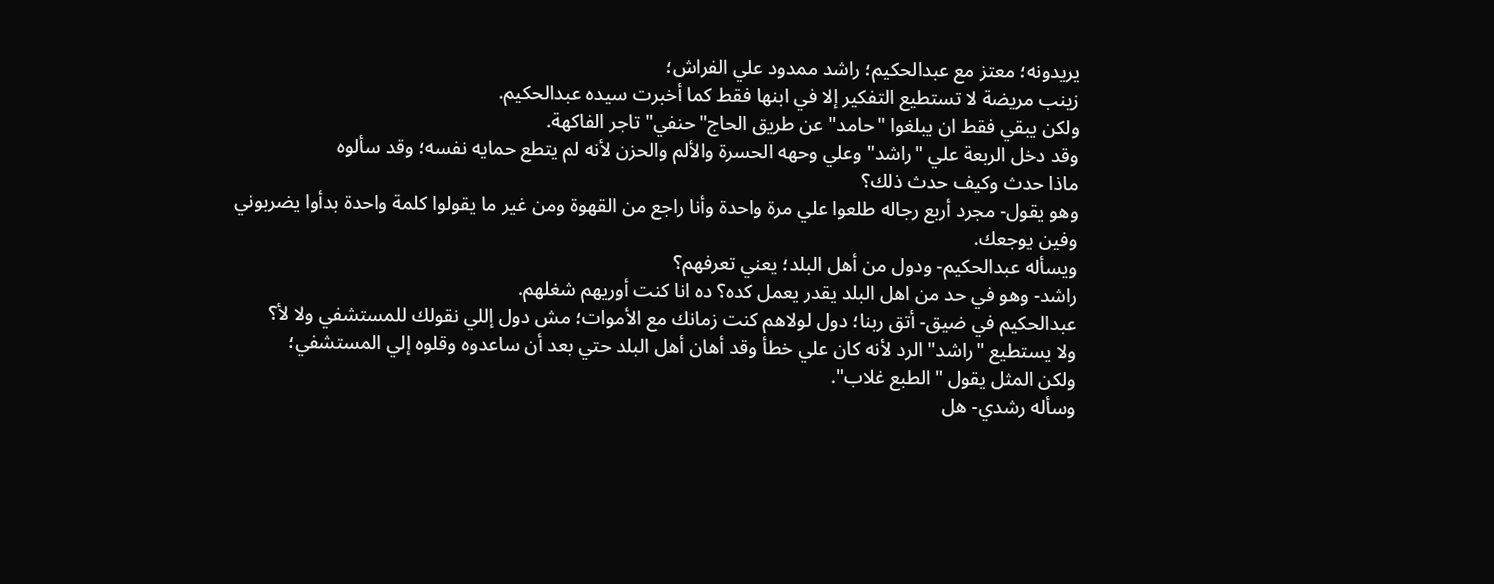يريدونه؛ معتز مع عبدالحكيم؛ راشد ممدود علي الفراش؛
زينب مريضة لا تستطيع التفكير إلا في ابنها فقط كما أخبرت سيده عبدالحكيم.
ولكن يبقي فقط ان يبلغوا "حامد" عن طريق الحاج"حنفي" تاجر الفاكهة.
وقد دخل الربعة علي "راشد" وعلي وحهه الحسرة والألم والحزن لأنه لم يتطع حمايه نفسه؛ وقد سألوه
ماذا حدث وكيف حدث ذلك؟
وهو يقول- مجرد أربع رجاله طلعوا علي مرة واحدة وأنا راجع من القهوة ومن غير ما يقولوا كلمة واحدة بدأوا يضربوني وفين يوجعك.
ويسأله عبدالحكيم- ودول من أهل البلد؛ يعني تعرفهم؟
راشد- وهو في حد من اهل البلد يقدر يعمل كده؟ ده انا كنت أوريهم شغلهم.
عبدالحكيم في ضيق- أتق ربنا؛ دول لولاهم كنت زمانك مع الأموات؛ مش دول إللي نقولك للمستشفي ولا لأ؟
ولا يستطيع "راشد" الرد لأنه كان علي خطأ وقد أهان أهل البلد حتي بعد أن ساعدوه وقلوه إلي المستشفي؛
ولكن المثل يقول "الطبع غلاب".
وسأله رشدي- هل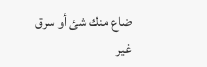ضاع منك شئ أو سرق غير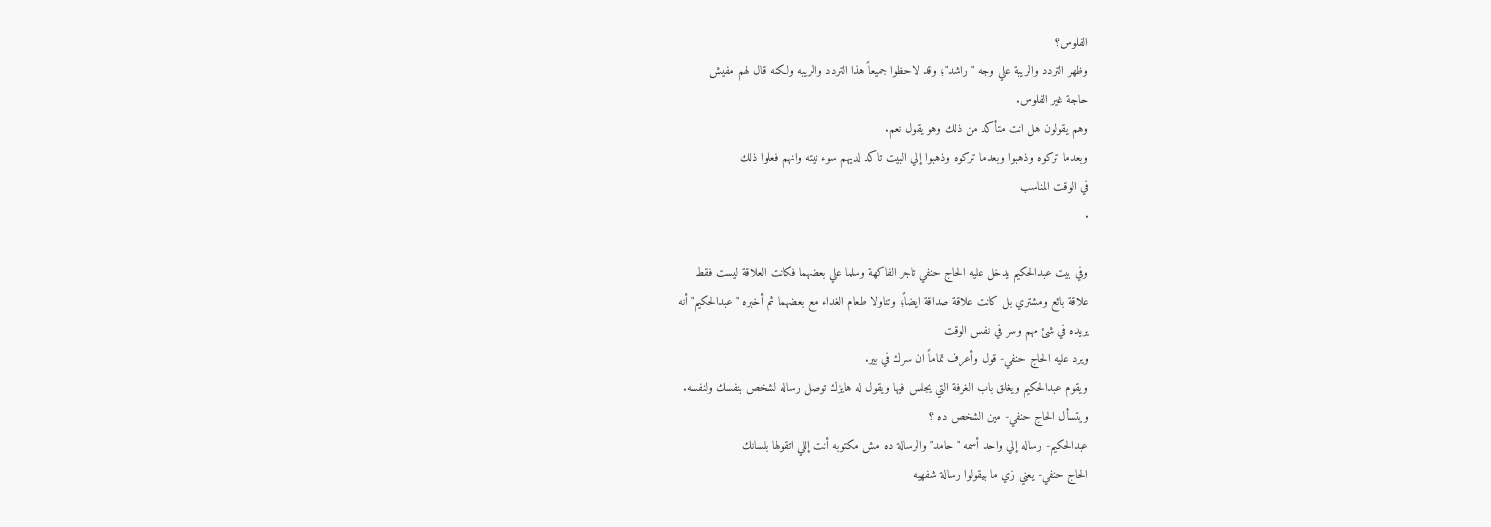الفلوس؟
وظهر التردد والريبة علي وجه "راشد"؛ وقد لاحظوا جميعاً هذا التردد والريبه ولكنه قال لهم مفيش
حاجة غير الفلوس.
وهم يقولون هل انت متأكد من ذلك وهو يقول نعم.
وبعدما تركوه وذهبوا وبعدما تركوه وذهبوا إلي البيت تاكد لديهم سوء نيته وانهم فعلوا ذلك
في الوقت المناسب
.

وفي بيت عبدالحكيم يدخل عليه الحاج حنفي تاجر الفاكهة وسلما علي بعضهما فكانت العلاقة ليست فقط
علاقة بائع ومشتري بل كانت علاقة صداقة ايضاً؛ وتناولا طعام الغداء مع بعضهما ثم أخبره "عبدالحكيم" أنه
يريده في شئ مهم وسر في نفس الوقت
ويرد عليه الحاج حنفي- قول وأعرف تماماً ان سرك في بير.
ويقوم عبدالحكيم ويغلق باب الغرفة التي يجلس فيها ويقول له هايزك توصل رساله لشخص بنفسك ولنفسه.
ويتسأل الحاج حنفي- مين الشخص ده ؟
عبدالحكيم- رساله إلي واحد أسمه "حامد" والرسالة ده مش مكتوبه أنت إللي اتقولها بلسانك
الحاج حنفي- يعني زي ما بيقولوا رسالة شفهيه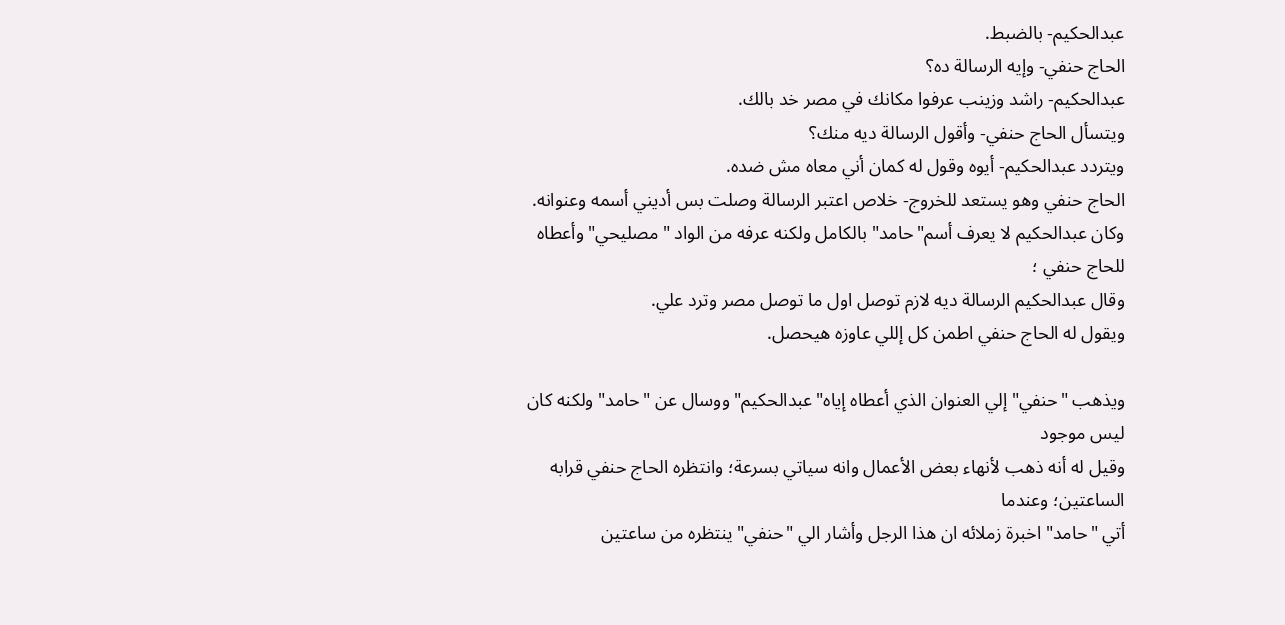عبدالحكيم- بالضبط.
الحاج حنفي- وإيه الرسالة ده؟
عبدالحكيم- راشد وزينب عرفوا مكانك في مصر خد بالك.
ويتسأل الحاج حنفي- وأقول الرسالة ديه منك؟
ويتردد عبدالحكيم- أيوه وقول له كمان أني معاه مش ضده.
الحاج حنفي وهو يستعد للخروج- خلاص اعتبر الرسالة وصلت بس أديني أسمه وعنوانه.
وكان عبدالحكيم لا يعرف أسم"حامد" بالكامل ولكنه عرفه من الواد "مصليحي" وأعطاه للحاج حنفي ؛
وقال عبدالحكيم الرسالة ديه لازم توصل اول ما توصل مصر وترد علي.
ويقول له الحاج حنفي اطمن كل إللي عاوزه هيحصل.

ويذهب "حنفي" إلي العنوان الذي أعطاه إياه"عبدالحكيم" ووسال عن "حامد" ولكنه كان ليس موجود
وقيل له أنه ذهب لأنهاء بعض الأعمال وانه سياتي بسرعة؛ وانتظره الحاج حنفي قرابه الساعتين؛ وعندما
أتي "حامد" اخبرة زملائه ان هذا الرجل وأشار الي "حنفي" ينتظره من ساعتين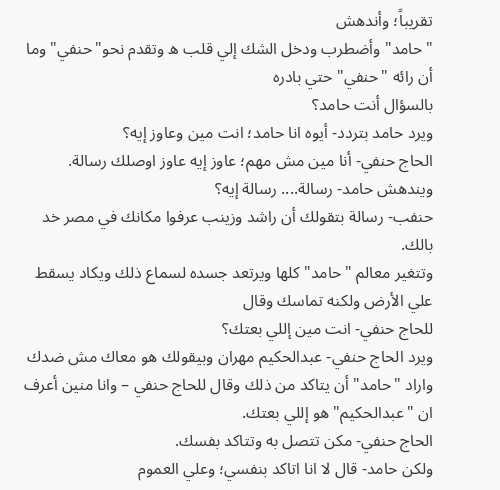تقريباً؛ وأندهش
"حامد" وأضطرب ودخل الشك إلي قلب ه وتقدم نحو"حنفي" وما أن رائه "حنفي" حتي بادره
بالسؤال أنت حامد؟
ويرد حامد بتردد- أيوه انا حامد؛ انت مين وعاوز إيه؟
الحاج حنفي- أنا مين مش مهم؛ عاوز إيه عاوز اوصلك رسالة.
ويندهش حامد- رسالة.... رسالة إيه؟
حنفب- رسالة بتقولك أن راشد وزينب عرفوا مكانك في مصر خد بالك.
وتتغير معالم "حامد"كلها ويرتعد جسده لسماع ذلك ويكاد يسقط علي الأرض ولكنه تماسك وقال
للحاج حنفي- انت مين إللي بعتك؟
ويرد الحاج حنفي- عبدالحكيم مهران وبيقولك هو معاك مش ضدك
واراد "حامد" أن يتاكد من ذلك وقال للحاج حنفي – وانا منين أعرف ان "عبدالحكيم" هو إللي بعتك.
الحاج حنفي- مكن تتصل به وتتاكد بفسك.
ولكن حامد- قال لا انا اتاكد بنفسي؛ وعلي العموم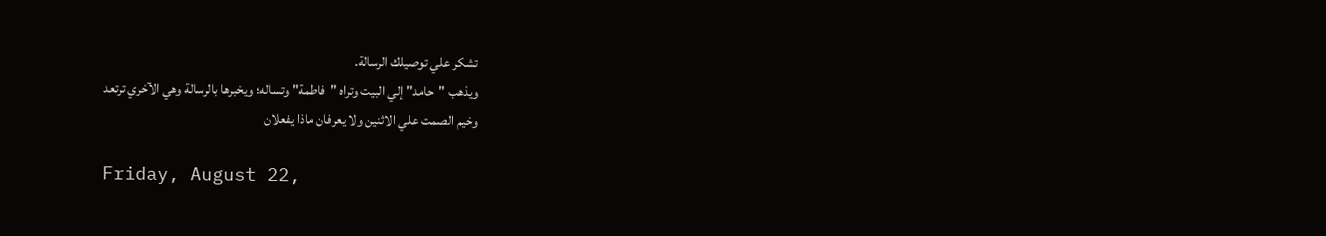تشكر علي توصيلك الرسالة.
ويذهب "حامد" إلي البيت وتراه "فاطمة" وتساله؛ ويخبرها بالرسالة وهي الآخري ترتعد
وخيم الصمت علي الاثنين ولا يعرفان ماذا يفعلان

Friday, August 22,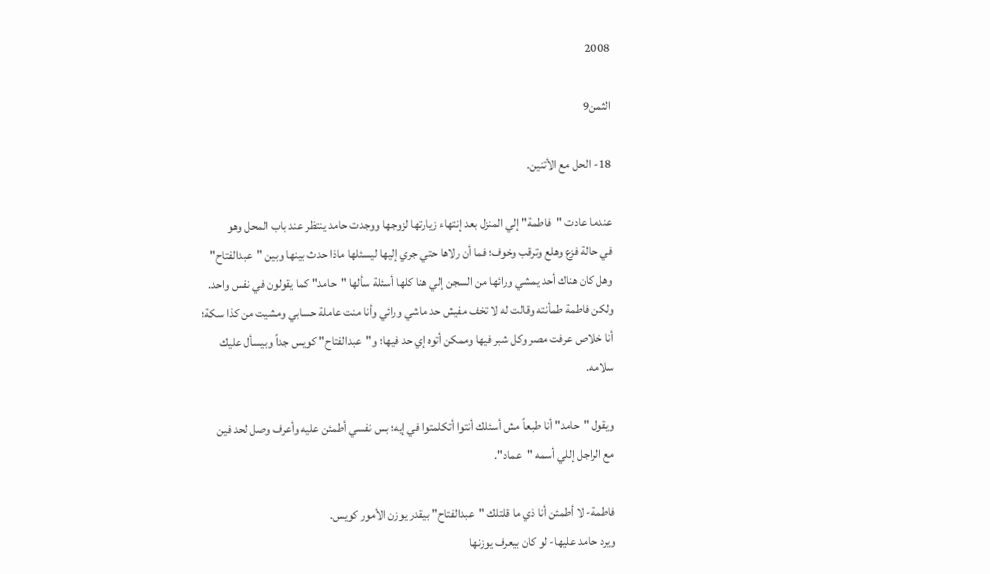2008

الثمن9

18- الحل مع الأتنين.

عندما عادت "فاطمة" إلي المنزل بعد إنتهاء زيارتها لزوجها ووجدت حامد ينتظر عند باب المحل وهو
في حالة فزع وهلع وترقب وخوف؛ فما أن رلاها حتي جري إليها ليسئلها ماذا حدث بينها وبين "عبدالفتاح"
وهل كان هناك أحد يمشي ورائها من السجن إلي هنا كلها أسئلة سألها "حامد" كما يقولون في نفس واحد.
ولكن فاطمة طمأنته وقالت له لا تخف مفيش حد ماشي ورائي وأنا منت عاملة حسابي ومشيت من كذا سكة؛
أنا خلاص عرفت مصر وكل شبر فيها وممكن أتوه إي حد فيها؛ و"عبدالفتاح" كويس جداً وبيسأل عليك
سلامه.

ويقول "حامد" أنا طبعاً مش أسئلك أنتوا أتكلمتوا في إيه؛ بس نفسي أطمئن عليه وأعرف وصل لحد فين
مع الراجل إللي أسمه "عماد".

فاطمة- لا أطمئن أنا ذي ما قلتلك "عبدالفتاح" بيقدر يوزن الأمور كويس.
ويرد حامد عليها- لو كان بيعرف يوزنها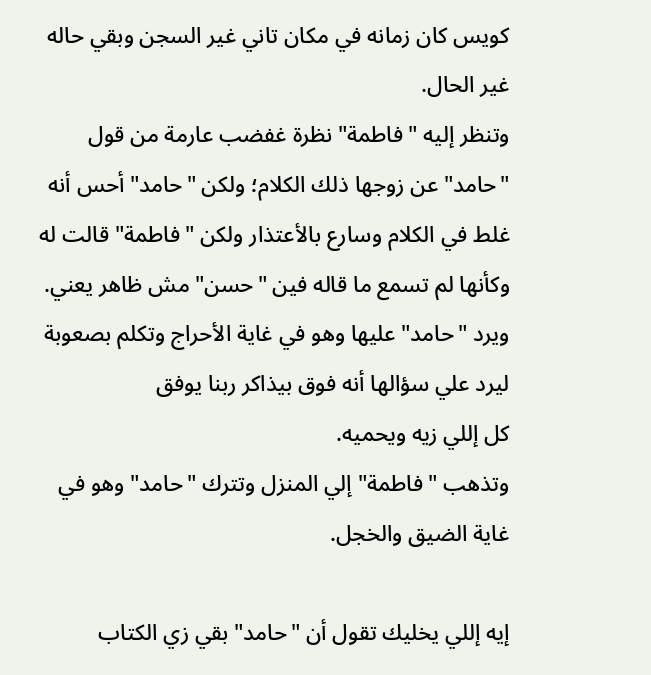كويس كان زمانه في مكان تاني غير السجن وبقي حاله غير الحال.
وتنظر إليه "فاطمة" نظرة غفضب عارمة من قول "حامد" عن زوجها ذلك الكلام؛ ولكن "حامد" أحس أنه
غلط في الكلام وسارع بالأعتذار ولكن "فاطمة" قالت له وكأنها لم تسمع ما قاله فين "حسن" مش ظاهر يعني.
ويرد "حامد" عليها وهو في غاية الأحراج وتكلم بصعوبة ليرد علي سؤالها أنه فوق بيذاكر ربنا يوفق
كل إللي زيه ويحميه.
وتذهب "فاطمة" إلي المنزل وتترك "حامد" وهو في غاية الضيق والخجل.

إيه إللي يخليك تقول أن "حامد" بقي زي الكتاب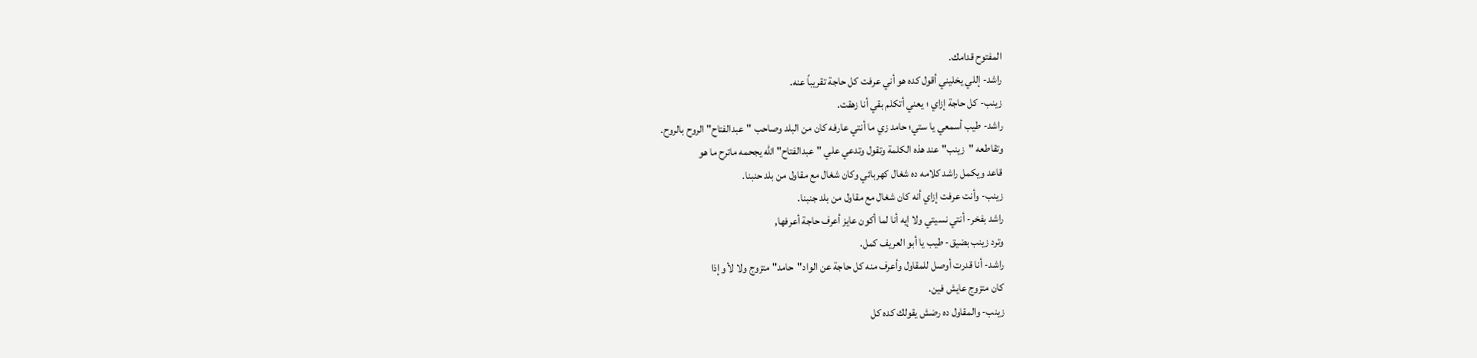المفتوح قدامك.
راشد- إللي يخليني أقول كده هو أني عرفت كل حاجة تقريباً عنه.
زينب- كل حاجة إزاي ؛ يعني أتكلم بقي أنا زهقت.
راشد- طيب أسمعي يا ستي؛ حامد زي ما أنتي عارفه كان من البلد وصاحب "عبدالفتاح" الروح بالروح.
وتقاطعه "زينب" عند هذه الكلمة وتقول وتدعي علي "عبدالفتاح" الله يجحمه ماترح ما هو
قاعد ويكمل راشد كلامه ده شغال كهربائي وكان شغال مع مقاول من بلد حنبنا.
زينب- وأنت عرفت إزاي أنه كان شغال مع مقاول من بلد جنبنا.
راشد بفخر- أنتي نسيتي ولا إيه أنا لما أكون عايز أعرف حاجة أعرفها,
وترد زينب بضيق- طيب يا أبو العريف كمل.
راشد- أنا قدرت أوصل للمقاول وأعرف منه كل حاجة عن الواد"حامد" متزوج ولا لأ وإذا
كان متزوج عايش فين.
زينب- والمقاول ده رضش يقولك كده كل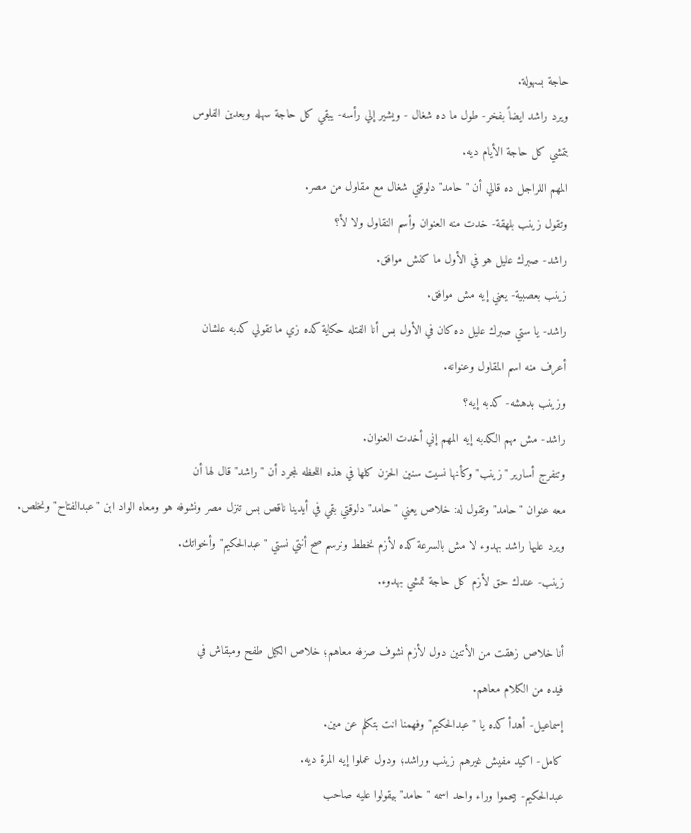حاجة بسهولة.
ويرد راشد ايضاً بفخر- طول ما ده شغال - ويشير إلي رأسه- يبقي كل حاجة سهله وبعدين الفلوس
بتمشي كل حاجة الأيام ديه.
المهم اللراجل ده قالي أن "حامد" دلوقتي شغال مع مقاول من مصر.
وتقول زينب بلهقة- خدت منه العنوان وأسم النقاول ولا لأ؟
راشد- صبرك عليل هو في الأول ما كنش موافق.
زينب بعصبية- يعني إيه مش موافق.
راشد- يا ستي صبرك عليل ده كان في الأول بس أنا الفتله حكاية كده زي ما تقولي كدبه علشان
أعرف منه اسم المقاول وعنوانه.
وزينب بدهشه- كدبه إيه؟
راشد- مش مهم الكدبه إيه المهم إني أخدت العنوان.
وتنفرج أسارير "زينب" وكأنها نسيت سنين الحزن كلها في هذه اللحظه لمجرد أن "راشد" قال لها أن
معه عنوان "حامد" وتقول له: خلاص يعني "حامد" دلوقتي بقي في أيدينا ناقص بس تنزل مصر ونشوفه هو ومعاه الواد ابن "عبدالفتاح" ونخلص.
ويرد عليها راشد بهدوء لا مش بالسرعة كده لأزم نخطط ونرسم صح أنتي نستي "عبدالحكيم" وأخواتك.
زينب- عندك حق لأزم كل حاجة تمشي بهدوء.

أنا خلاص زهقت من الأتنين دول لأزم نشوف صزفه معاهم؛ خلاص الكيل طفح ومبقاش في
فيده من الكلام معاهم.
إسماعيل- أهدأ كده يا "عبدالحكيم" وفهمنا انت بتكلم عن مين.
كامل- اكيد مفيش غيرهم زينب وراشد؛ ودول عملوا إيه المرة ديه.
عبدالحكيم- بيحموا وراء واحد اسمه "حامد" بيقولوا عليه صاحب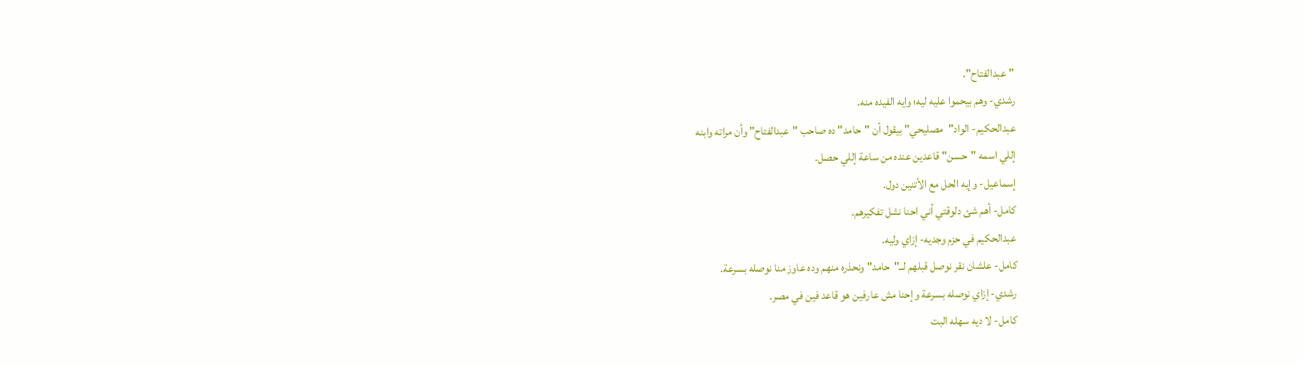"عبدالفتاح".
رشدي- وهم بيحموا عليه ليه؛ وايه الفيده منه.
عبدالحكيم- الواد"مصليحي" بيقول أن "حامد" ده صاحب "عبدالفتاح" وأن مراته وابنه
إللي اسمه "حسن" قاعدين عنده من ساعة إللي حصل.
إسماعيل- وإيه الحل مع الأتنين دول.
كامل- أهم شئ دلوقتي أني احنا نشل تفكيرهم.
عبدالحكيم في حزم وجديه- إزاي وليه.
كامل- علشان نقر نوصل قبلهم لــ"حامد" ونحذره منهم وده عاوز منا نوصله بسرعة.
رشدي- إزاي نوصله بسرعة وإحنا مش عارفين هو قاعد فين في مصر.
كامل- لا ديه سهله البت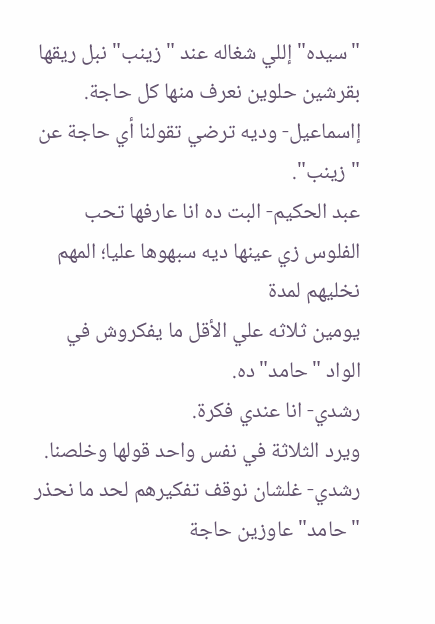"سيده" إللي شغاله عند "زينب" نبل ريقها بقرشين حلوين نعرف منها كل حاجة.
إاسماعيل- وديه ترضي تقولنا أي حاجة عن "زينب".
عبد الحكيم- البت ده انا عارفها تحب الفلوس زي عينها ديه سبهوها عليا؛ المهم نخليهم لمدة
يومين ثلاثه علي الأقل ما يفكروش في الواد "حامد" ده.
رشدي- انا عندي فكرة.
ويرد الثلاثة في نفس واحد قولها وخلصنا.
رشدي- غلشان نوقف تفكيرهم لحد ما نحذر "حامد" عاوزين حاجة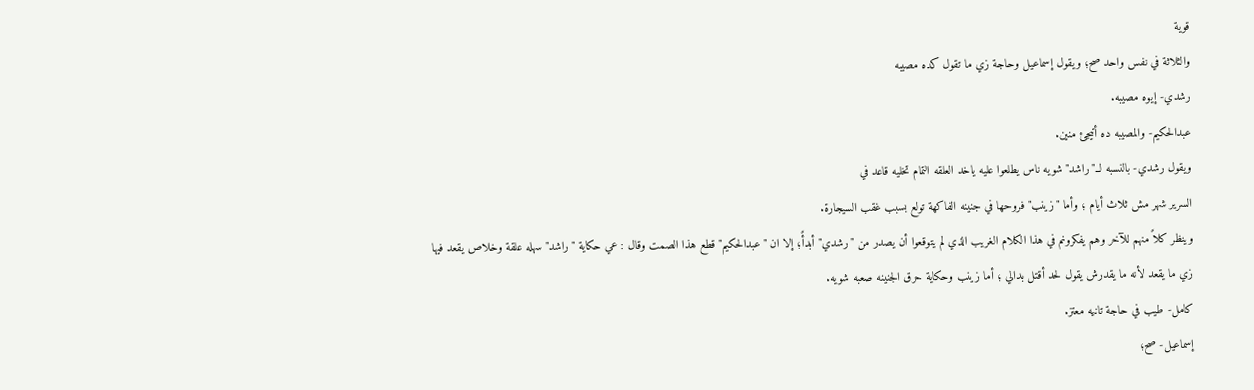قوية
والثلاثة في نفس واحد صح؛ ويقول إسماعيل وحاجة زي ما تقول كده مصيبه
رشدي- إيوه مصيبه.
عبدالحكيم- والمصيبه ده أتيجئ منين.
ويقول رشدي- بالنسبه لــ"راشد" شويه ناس يطلعوا عليه ياخد العلقه التمام تخليه قاعد في
السرير شهر مش ثلاث أيام ؛ وأما "زينب" فروحها في جنينه الفاكهة تولع بسبب غقب السيجارة.
وينظر كلاً منهم للآخر وهم يفكرونم في هذا الكلام الغريب الذي لم يتوقعوا أن يصدر من "رشدي" أبدأً؛ إلا ان "عبدالحكيم" قطع هذا الصمت وقال : عي حكاية "راشد" سهله علقة وخلاص يقعد فيها
زي ما يقعد لأنه ما يقدرش يقول لحد أقتل بدالي ؛ أما زينب وحكاية حرق الجنينه صعبه شويه.
كامل- طيب في حاجة تانيه معتز.
إسماعيل- صح؛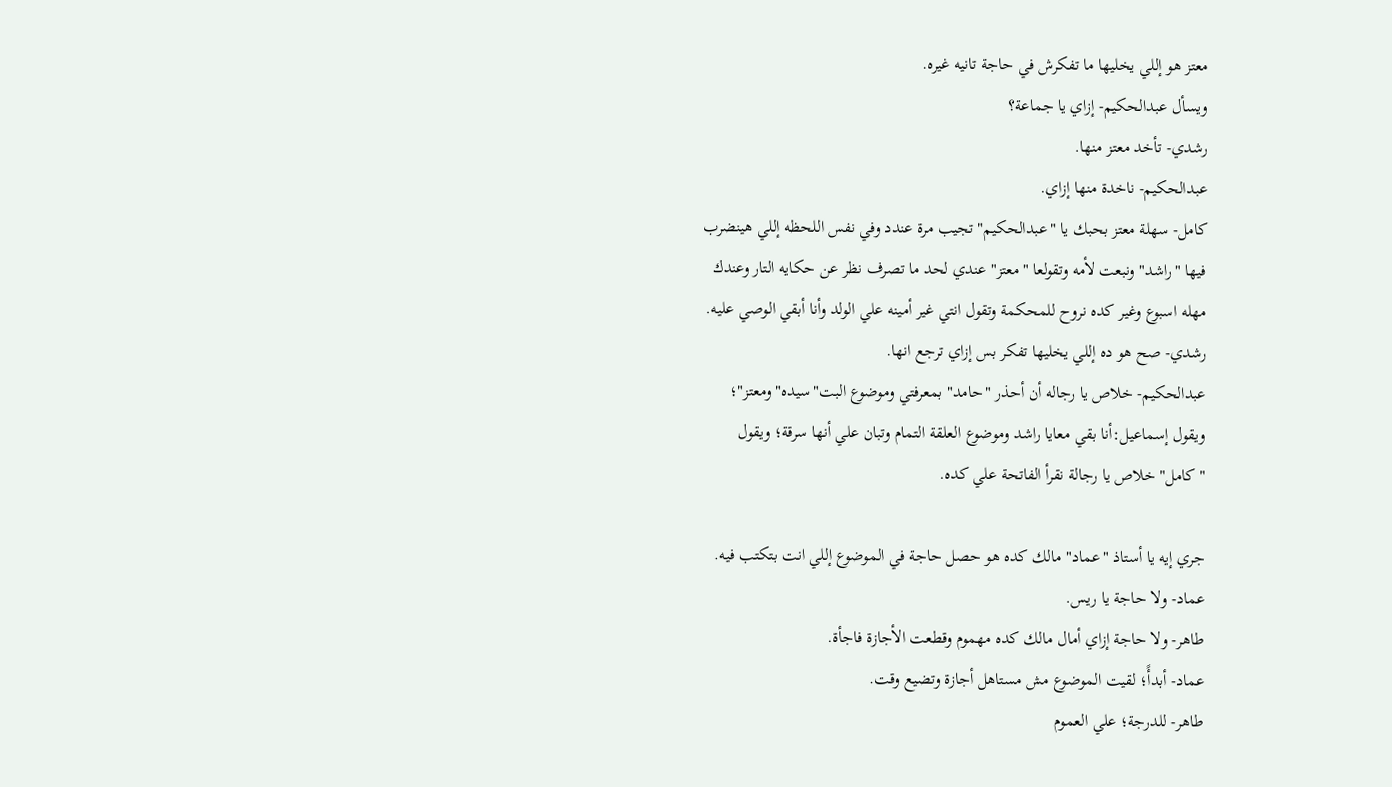معتز هو إللي يخليها ما تفكرش في حاجة تانيه غيره.
ويسأل عبدالحكيم- إزاي يا جماعة؟
رشدي- تأخد معتز منها.
عبدالحكيم- ناخدة منها إزاي.
كامل- سهلة معتز بحبك يا "عبدالحكيم" تجيب مرة عندد وفي نفس اللحظه إللي هينضرب
فيها "راشد" ونبعت لأمه وتقولعا "معتز" عندي لحد ما تصرف نظر عن حكايه التار وعندك
مهله اسبوع وغير كده نروح للمحكمة وتقول انتي غير أمينه علي الولد وأنا أبقي الوصي عليه.
رشدي- صح هو ده إللي يخليها تفكر بس إزاي ترجع انها.
عبدالحكيم- خلاص يا رجاله أن أحذر "حامد" بمعرفتي وموضوع البت"سيده" ومعتز"؛
ويقول إسماعيل:أنا بقي معايا راشد وموضوع العلقة التمام وتبان علي أنها سرقة؛ ويقول
"كامل" خلاص يا رجالة نقرأ الفاتحة علي كده.

جري إيه يا أستاذ "عماد" مالك كده هو حصل حاجة في الموضوع إللي انت بتكتب فيه.
عماد- ولا حاجة يا ريس.
طاهر- ولا حاجة إزاي أمال مالك كده مهموم وقطعت الأجازة فاجأة.
عماد- أبدأً؛ لقيت الموضوع مش مستاهل أجازة وتضيع وقت.
طاهر- للدرجة؛ علي العموم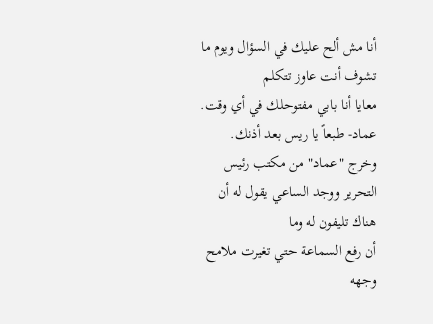أنا مش ألح عليك في السؤال ويوم ما تشوف أنت عاوز تتكلم
معايا أنا بابي مفتوحلك في أي وقت.
عماد- طبعاً يا ريس بعد أذنك.
وخرج "عماد" من مكتب رئيس التحرير ووجد الساعي يقول له أن هناك تليفون له وما
أن رفع السماعة حتي تغيرت ملامح وجهه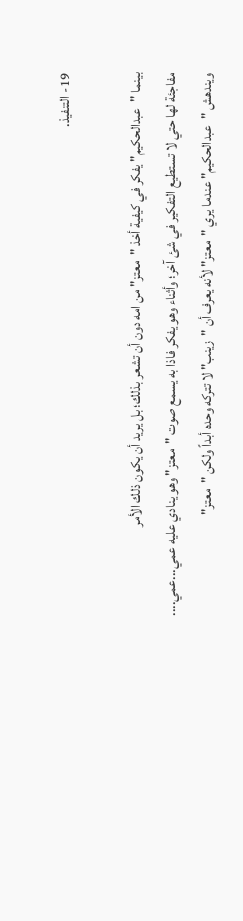19- التنفيذ.

بينما "عبدالحكيم" يفكر في كيفية أخذ "معتز" من امه دون أن تشعر بذلك؛ بل يريد أن يكون ذلك الأمر
مفاجئة لها حتي لا تستطيع التفكير في شئ آخر؛ وأثناء وهو يفكر فاذا به يسمع صوت "معتز" وهو ينادي عليه عمي...عمي....
ويندهش "عبدالحكيم" عندما يري "معتز" لأنه يعرف أن "زينب" لا تتركه وحده أبداً ولكن "معتز"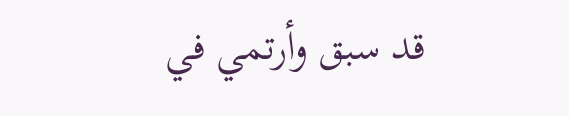قد سبق وأرتمي في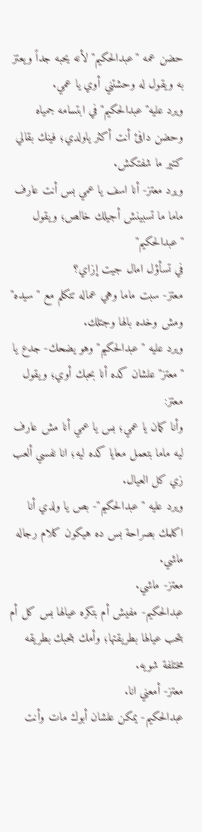حضن عمه "عبدالحكيم" لأنه يحبه جداً ويعتز به ويقول له وحشتني أوي يا عمي.
ويرد عليه"عبدالحكيم" في ابتسامه جمياه وحضن دافئ أنت أكثر ياولدي؛ فينك بقالي كتير ما شفتكش.
ويرد معتز- أنا اسف يا عمي بس أنت عارف ماما ما تسبينش أجيلك خالص؛ ويقول "عبدالحكيم"
في تسأؤل امال جيت إزاي؟
معتز- سبت ماما وهي عماله تتكلم مع "سيده" ومش وخده بالها وجتلك.
ويرد عليه "عبدالحكيم" وهو يضحك- جدع يا "معتز" علشان كده أنا بحبك أوي؛ ويقول معتز:
وأنا كمان يا عمي؛ بس يا عمي أنا مش عارف ليه ماما بتعمل معايا كده ليه؛ انا نفسي ألعب زي كل العيال.
ويرد عليه "عبدالحكيم"- بص يا ولدي أنا اكلمك بصراحة بس ده هيكون كلام رجاله ماشي.
معتز- ماشي.
عبدالحكيم- مفيش أم بتكره عيالها بس كل أم بتحب عيالها بطريقتها؛ وأمك بتحبك بطريقه
مختلفة شويه.
معتز- أمعني انا.
عبدالحكيم- يمكن علشان أبوك مات وأنت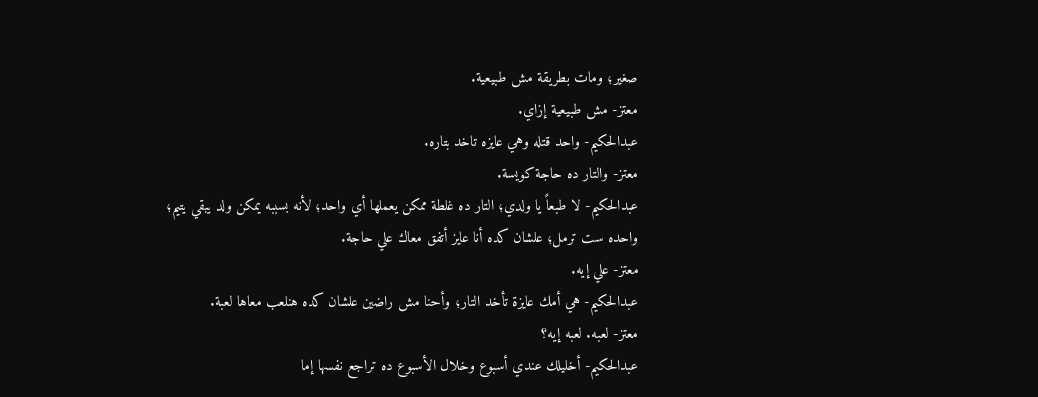صغير؛ ومات بطريقة مش طبيعية.
معتز- مش طبيعية إزاي.
عبدالحكيم- واحد قتله وهي عايزه تاخد بتاره.
معتز- والتار ده حاجة كويسة.
عبدالحكيم- لا طبعاً يا ولدي؛ التار ده غلطة ممكن يعملها أي واحد؛ لأنه بسببه يمكن ولد يبقي يتيم؛
واحده ست ترمل؛ علشان كده أنا عايز أتفق معاك علي حاجة.
معتز- علي إيه.
عبدالحكيم- هي أمك عايزة تأخد التار؛ وأحنا مش راضين علشان كده هنلعب معاها لعبة.
معتز- لعبه. لعبه إيه؟
عبدالحكيم- أخليلك عندي أسبوع وخلال الأسبوع ده تراجع نفسها إما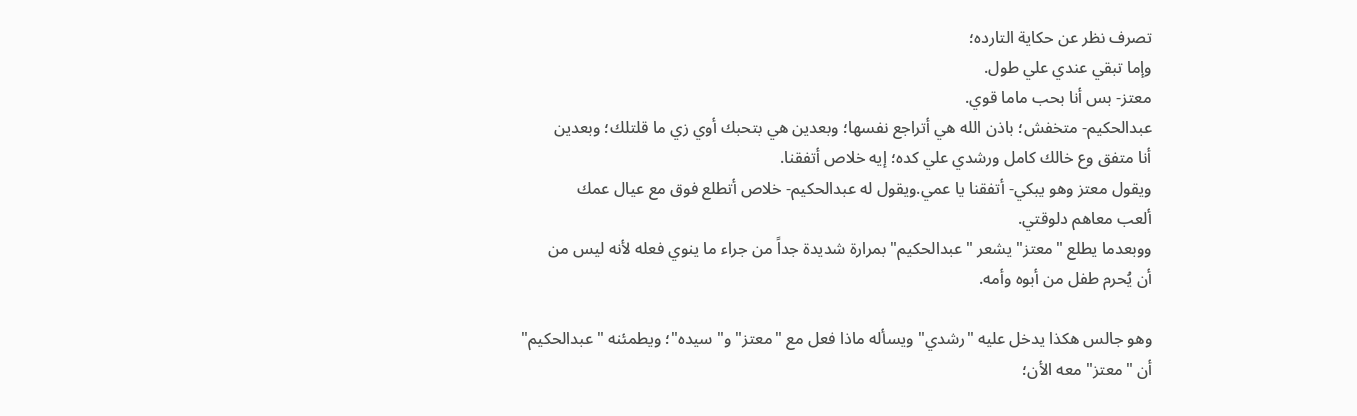تصرف نظر عن حكاية التارده؛
وإما تبقي عندي علي طول.
معتز- بس أنا بحب ماما قوي.
عبدالحكيم- متخفش؛ باذن الله هي أتراجع نفسها؛ وبعدين هي بتحبك أوي زي ما قلتلك؛ وبعدين
أنا متفق وع خالك كامل ورشدي علي كده؛ إيه خلاص أتفقنا.
ويقول معتز وهو يبكي- أتفقنا يا عمي.ويقول له عبدالحكيم- خلاص أتطلع فوق مع عيال عمك
ألعب معاهم دلوقتي.
ووبعدما يطلع "معتز" يشعر "عبدالحكيم" بمرارة شديدة جداً من جراء ما ينوي فعله لأنه ليس من
أن يُحرم طفل من أبوه وأمه.

وهو جالس هكذا يدخل عليه "رشدي" ويسأله ماذا فعل مع "معتز" و"سيده"؛ ويطمئنه "عبدالحكيم"
أن "معتز" معه الأن؛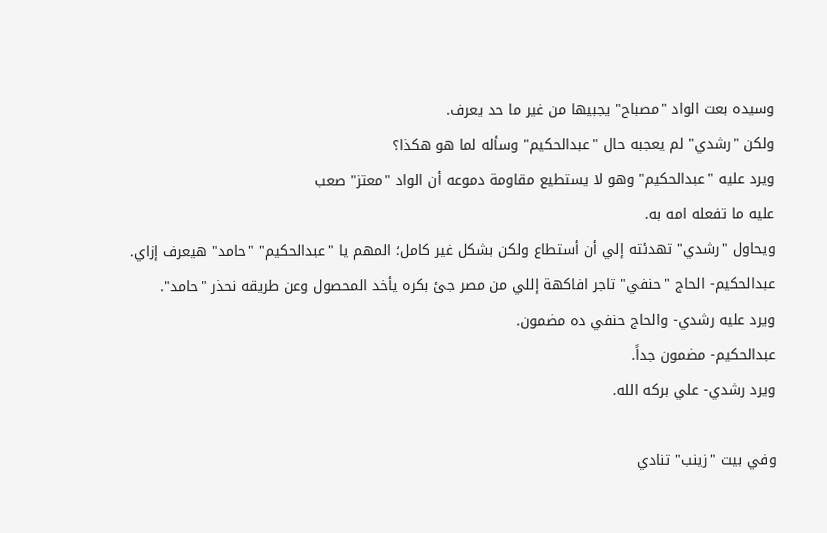وسيده بعت الواد "مصباح" يجبيها من غير ما حد يعرف.
ولكن "رشدي" لم يعجبه حال "عبدالحكيم" وسأله لما هو هكذا؟
ويرد عليه "عبدالحكيم" وهو لا يستطيع مقاومة دموعه أن الواد "معتز" صعب
عليه ما تفعله امه به.
ويحاول "رشدي" تهدئته إلي أن أستطاع ولكن بشكل غير كامل؛ المهم يا "عبدالحكيم" "حامد" هيعرف إزاي.
عبدالحكيم- الحاج "حنفي" تاجر افاكهة إللي من مصر جئ بكره يأخد المحصول وعن طريقه نحذر "حامد".
ويرد عليه رشدي- والحاج حنفي ده مضمون.
عبدالحكيم- مضمون جداً.
ويرد رشدي- علي بركه الله.

وفي بيت "زينب" تنادي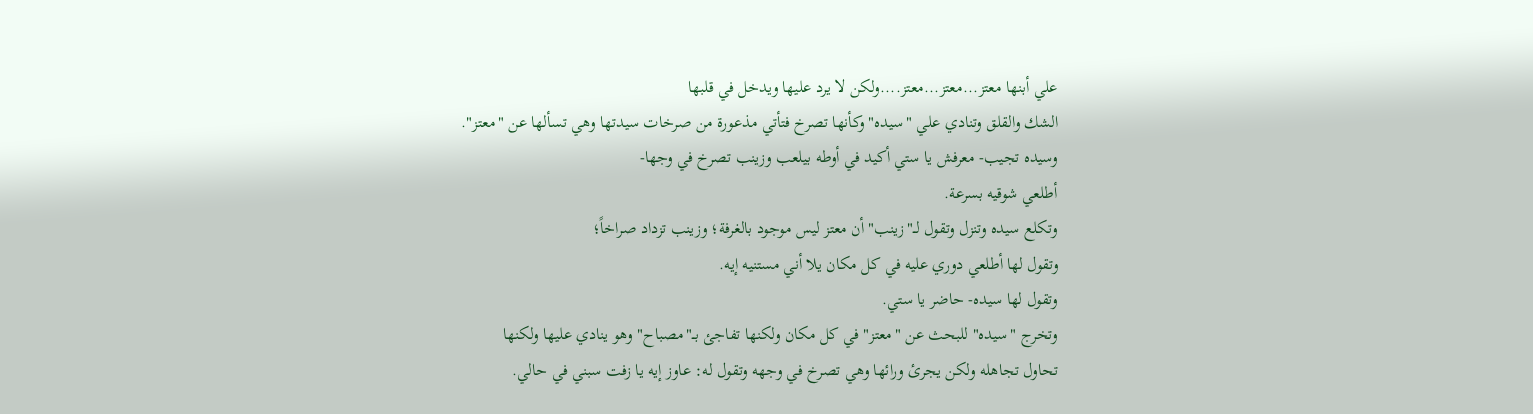علي أبنها معتز...معتز...معتز....ولكن لا يرد عليها ويدخل في قلبها
الشك والقلق وتنادي علي "سيده" وكأنها تصرخ فتأتي مذعورة من صرخات سيدتها وهي تسألها عن "معتز".
وسيده تجيب- معرفش يا ستي أكيد في أوطه بيلعب وزينب تصرخ في وجها-
أطلعي شوقيه بسرعة.
وتكلع سيده وتنزل وتقول لــ"زينب" أن معتز ليس موجود بالغرفة؛ وزينب تزداد صراخاً؛
وتقول لها أطلعي دوري عليه في كل مكان يلا أني مستنيه إيه.
وتقول لها سيده- حاضر يا ستي.
وتخرج "سيده" للبحث عن "معتز" في كل مكان ولكنها تفاجئ بــ"مصباح" وهو ينادي عليها ولكنها
تحاول تجاهله ولكن يجرئ ورائها وهي تصرخ في وجهه وتقول له: عاوز إيه يا زفت سبني في حالي.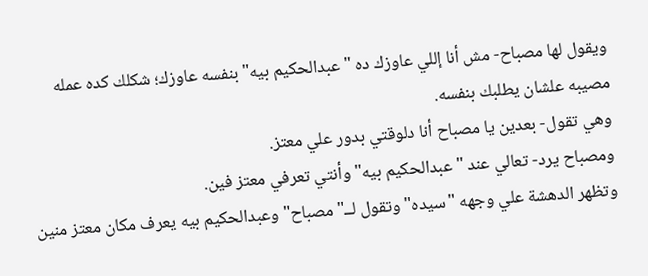ويقول لها مصباح- مش أنا إللي عاوزك ده "عبدالحكيم بيه" بنفسه عاوزك؛ شكلك كده عمله
مصيبه علشان يطلبك بنفسه.
وهي تقول- بعدين يا مصباح أنا دلوقتي بدور علي معتز.
ومصباح يرد- تعالي عند "عبدالحكيم بيه" وأنتي تعرفي معتز فين.
وتظهر الدهشة علي وجهه "سيده" وتقول لــ"مصباح" وعبدالحكيم بيه يعرف مكان معتز منين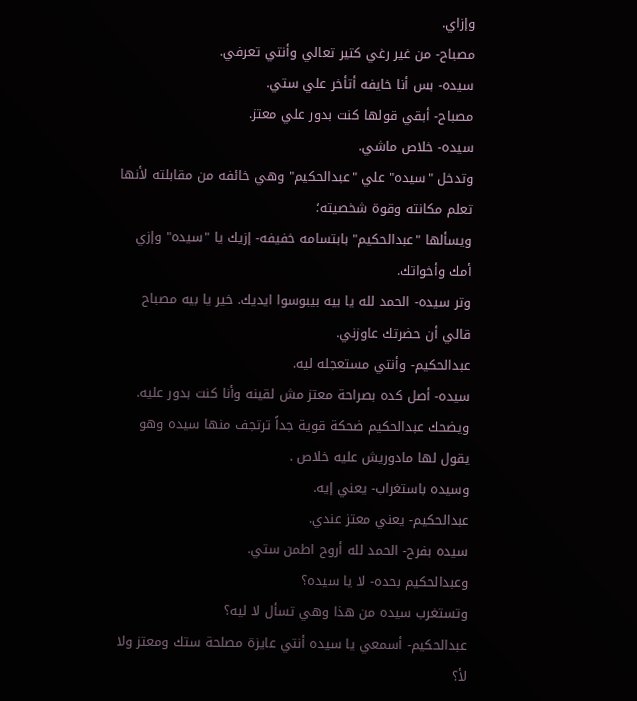وإزاي.
مصباح- من غير رغي كتير تعالي وأنتي تعرفي.
سيده- بس أنا خايفه أتأخر علي ستي.
مصباح- أبقي قولها كنت بدور علي معتز.
سيده- خلاص ماشي.
وتدخل "سيده" علي "عبدالحكيم" وهي خائفه من مقابلته لأنها تعلم مكانته وقوة شخصيته؛
ويسألها "عبدالحكيم" بابتسامه خفيفه- إزيك يا "سيده" وإزي أمك وأخواتك.
وتر سيده- الحمد لله يا بيه بيبوسوا ايديك. خير يا بيه مصباح قالي أن حضرتك عاوزني.
عبدالحكيم- وأنتي مستعجله ليه.
سيده- أصل كده بصراحة معتز مش لقينه وأنا كنت بدور عليه.
ويضحك عبدالحكيم ضحكة قوية جداً ترتجف منها سيده وهو يقول لها مادوريش عليه خلاص .
وسيده باستغراب- يعني إيه.
عبدالحكيم- يعني معتز عندي.
سيده بفرح- الحمد لله أروح اطمن ستي.
وعبدالحكيم بحده- لا يا سيده؟
وتستغرب سيده من هذا وهي تسأل لا ليه؟
عبدالحكيم- أسمعي يا سيده أنتي عايزة مصلحة ستك ومعتز ولا لأ؟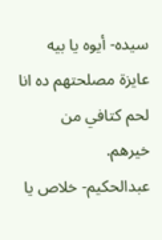سيده- أيوه يا بيه عايزة مصلحتهم ده انا لحم كتافي من خيرهم.
عبدالحكيم- خلاص يا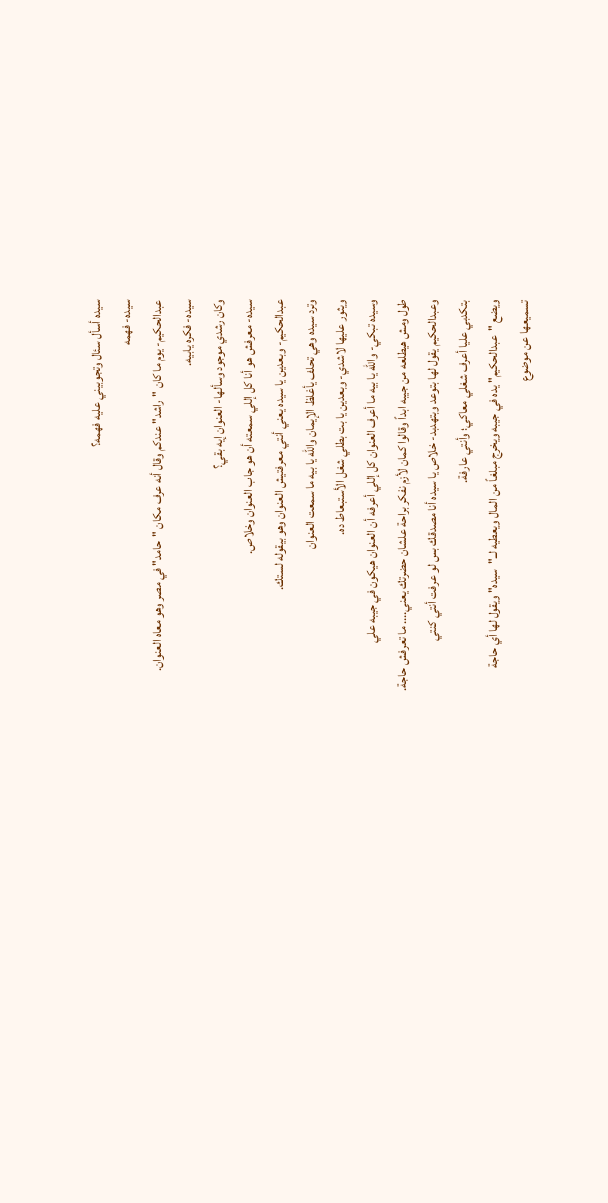سيده أسأل سئال وتجوبيني عليه فهمه؟
سيده- فهمه
عبدالحكيم- يوم ما كان "راشد" عندكم وقال أنه عرف مكان "حامد" في مصر وهو معاه العنوان.
سيده- فكره يابيه.
وكان رشدي موجود وسألها- العنوان إيه بقي؟
سيده- معرفش هو أنا كل إللي سمعته أن هو جاب العنوان وخلاص.
عبدالحكيم- وبعدين يا سيده يعني أنتي معرفتيش العنوان وهو بيقوله لستك.
وترد سيده وهي تحلف يأغلظ الإيمان والله يا بيه ما سمعت العنوان
ويثور عليها لاشدي- وبعدين يا بت بطلي شغل الأستبعاط ده.
وسيده تبكي- والله يا بيه ما أعرف العنوان كل إللي أعرفه أن العنوان هيكون في جيبه علي
طول ومش هيطلعه من جيبه ابداً وقالوا كمان لأزم نفكر براحة علشان حضرتك يعني.... ما تعرفش حاجة.
وعبدالحكيم يقول لها بتوعد وبتهدبد- خلاص يا سيده أنا مصدقك بس لو عرفت أنتي كنتي
بتكدبي عليا أعرف شغلي معاكي؛ وأنتي عارفة.
ويضع "عبدالحكيم" يده في جيبه ويخرج مبلغاً من المال ويعطيه لــ"سيده" ويقول لها أي حاجة
تسميعها عن موضوع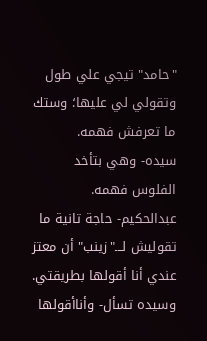"حامد" تيجي علي طول وتقولي لي عليها؛ وستك ما تعرفش فهمه.
سيده- وهي بتأخد الفلوس فهمه.
عبدالحكيم- حاجة تانية ما تقوليش لـــ"زينب" أن معتز عندي أنا أقولها بطريقتي.
وسيده تسأل- وأناأقولها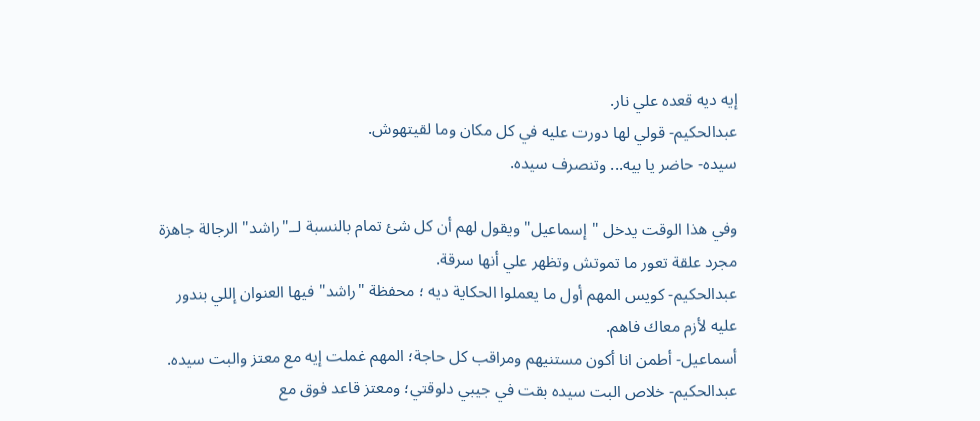إيه ديه قعده علي نار.
عبدالحكيم- قولي لها دورت عليه في كل مكان وما لقيتهوش.
سيده- حاضر يا بيه... وتنصرف سيده.

وفي هذا الوقت يدخل "إسماعيل" ويقول لهم أن كل شئ تمام بالنسبة لــ"راشد" الرجالة جاهزة
مجرد علقة تعور ما تموتش وتظهر علي أنها سرقة.
عبدالحكيم- كويس المهم أول ما يعملوا الحكاية ديه ؛ محفظة "راشد" فيها العنوان إللي بندور
عليه لأزم معاك فاهم.
أسماعيل- أطمن انا أكون مستنيهم ومراقب كل حاجة؛ المهم غملت إيه مع معتز والبت سيده.
عبدالحكيم- خلاص البت سيده بقت في جيبي دلوقتي؛ ومعتز قاعد فوق مع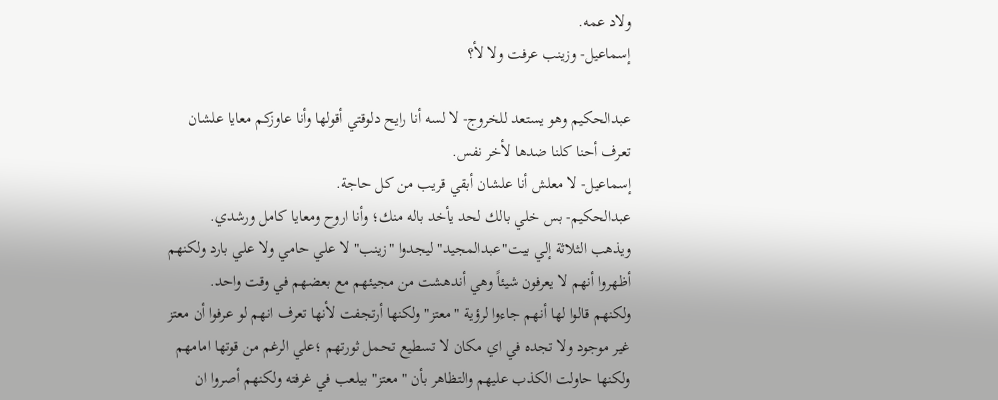ولاد عمه.
إسماعيل- وزينب عرفت ولا لأ؟

عبدالحكيم وهو يستعد للخروج- لا لسه أنا رايح دلوقتي أقولها وأنا عاوزكم معايا علشان
تعرف أحنا كلنا ضدها لأخر نفس.
إسماعيل- لا معلش أنا علشان أبقي قريب من كل حاجة.
عبدالحكيم- بس خلي بالك لحد يأخد باله منك؛ وأنا اروح ومعايا كامل ورشدي.
ويذهب الثلاثة إلي بيت"عبدالمجيد" ليجدوا "زينب" لا علي حامي ولا علي بارد ولكنهم
أظهروا أنهم لا يعرفون شيئاً وهي أندهشت من مجيئهم مع بعضهم في وقت واحد.
ولكنهم قالوا لها أنهم جاءوا لرؤية "معتز" ولكنها أرتجفت لأنها تعرف انهم لو عرفوا أن معتز
غير موجود ولا تجده في اي مكان لا تسطيع تحمل ثورتهم ؛علي الرغم من قوتها امامهم
ولكنها حاولت الكذب عليهم والتظاهر بأن "معتز" بيلعب في غرفته ولكنهم أصروا ان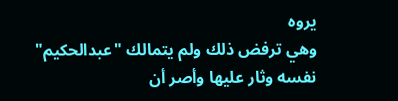يروه
وهي ترفض ذلك ولم يتمالك "عبدالحكيم" نفسه وثار عليها وأصر أن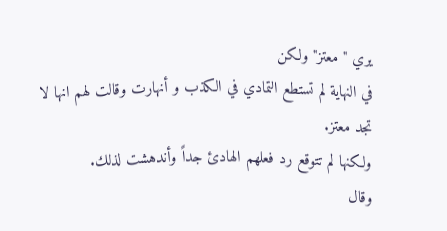يري "معتز" ولكن
في النهاية لم تستطع التمادي في الكذب و أنهارت وقالت لهم انها لا تجد معتز.
ولكنها لم تتوقع رد فعلهم الهادئ جداً وأندهشت لذلك.
وقال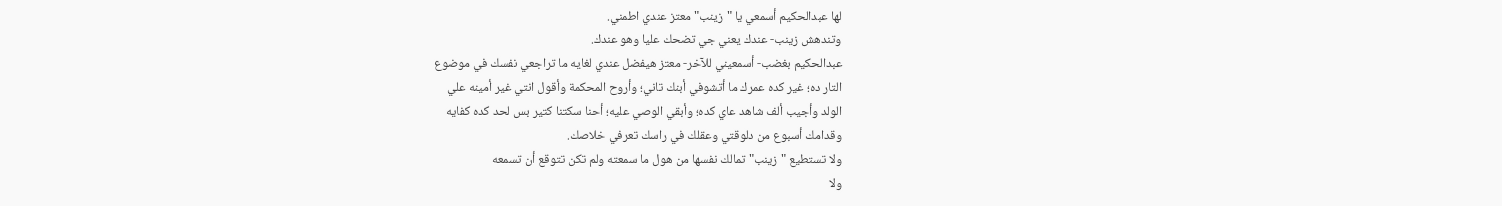لها عبدالحكيم أسمعي يا "زينب" معتز عندي اطمني.
وتندهش زينب- عندك يعني جي تضحك عليا وهو عندك.
عبدالحكيم بغضب- أسمعيني للآخر- معتز هيفضل عندي لغايه ما تراجعي نفسك في موضوع
التار ده؛ غير كده عمرك ما أتشوفي أبنك تاني؛ وأروح المحكمة وأقول انتي غير أمينه علي
الولد وأجيب ألف شاهد عاي كده؛ وأبقي الوصي عليه؛ أحنا سكتنا كتير بس لحد كده كفايه
وقدامك أسبوع من دلوقتي وعقلك في راسك تعرفي خلاصك.
ولا تستطيع "زينب" تمالك نفسها من هول ما سمعته ولم تكن تتوقع أن تسمعه
ولا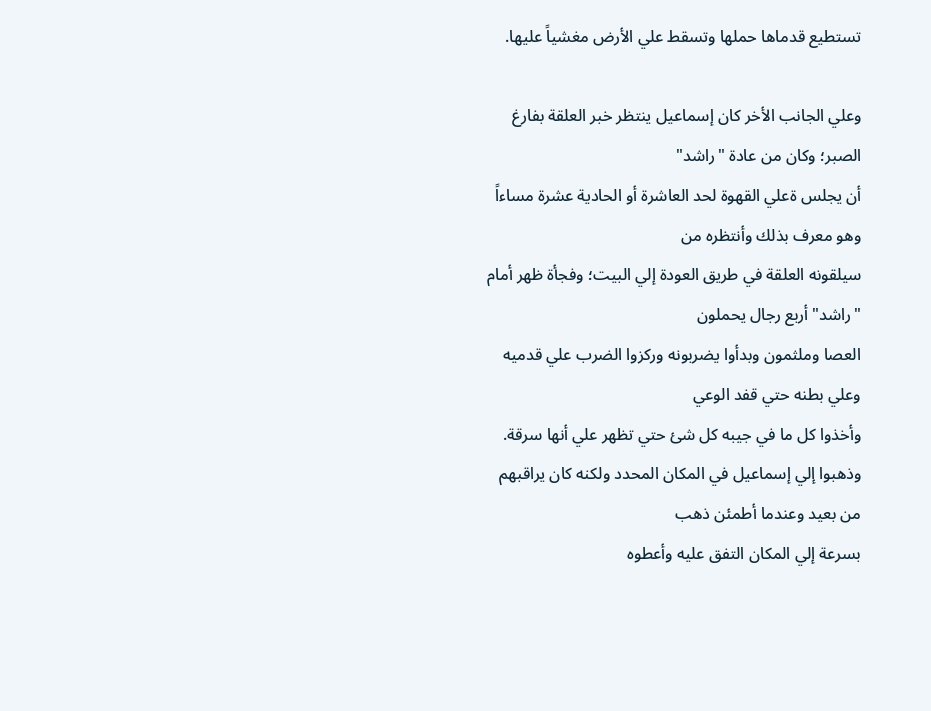تستطيع قدماها حملها وتسقط علي الأرض مغشياً عليها.

وعلي الجانب الأخر كان إسماعيل ينتظر خبر العلقة بفارغ الصبر؛ وكان من عادة "راشد"
أن يجلس ةعلي القهوة لحد العاشرة أو الحادية عشرة مساءاً وهو معرف بذلك وأنتظره من
سيلقونه العلقة في طريق العودة إلي البيت؛ وفجأة ظهر أمام "راشد" أربع رجال يحملون
العصا وملثمون وبدأوا يضربونه وركزوا الضرب علي قدميه وعلي بطنه حتي قفد الوعي
وأخذوا كل ما في جيبه كل شئ حتي تظهر علي أنها سرقة.
وذهبوا إلي إسماعيل في المكان المحدد ولكنه كان يراقبهم من بعيد وعندما أطمئن ذهب
بسرعة إلي المكان التفق عليه وأعطوه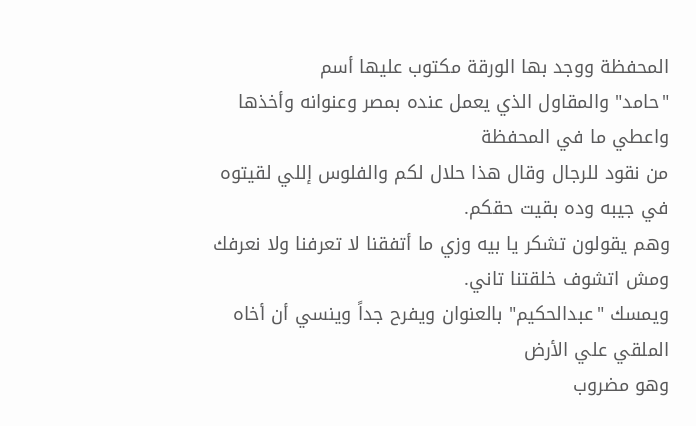المحفظة ووجد بها الورقة مكتوب عليها أسم
"حامد" والمقاول الذي يعمل عنده بمصر وعنوانه وأخذها واعطي ما في المحفظة
من نقود للرجال وقال هذا حلال لكم والفلوس إللي لقيتوه في جيبه وده بقيت حقكم.
وهم يقولون تشكر يا بيه وزي ما أتفقنا لا تعرفنا ولا نعرفك ومش اتشوف خلقتنا تاني.
ويمسك "عبدالحكيم" بالعنوان ويفرح جداً وينسي أن أخاه الملقي علي الأرض
وهو مضروب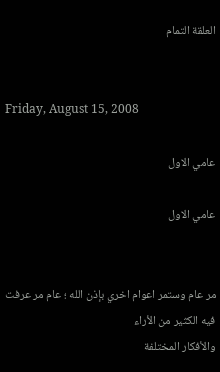العلقة التمام


Friday, August 15, 2008

عامي الاول

عامي الاول


مر عام وستمر اعوام اخري بإذن الله ؛ عام مر عرفت فيه الكثير من الأراء
والأفكار المختلفة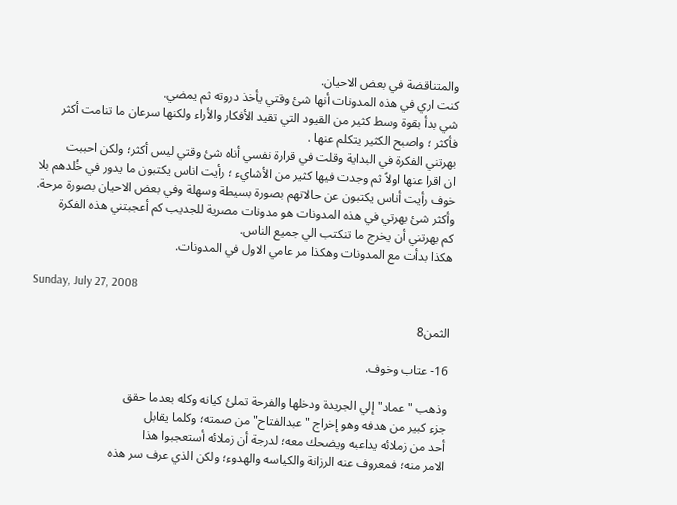والمتناقضة في بعض الاحيان.
كنت اري في هذه المدونات أنها شئ وقتي يأخذ دروته ثم يمضي.
شي بدأ بقوة وسط كثير من القيود التي تقيد الأفكار والأراء ولكنها سرعان ما تنامت أكثر
فأكثر ؛ واصبح الكثير يتكلم عنها .
بهرتني الفكرة في البداية وقلت في قرارة نفسي أناه شئ وقتي ليس أكثر؛ ولكن احببت
ان اقرا عنها اولاً ثم وجدت فيها كثير من الأشايء ؛ رأيت اناس يكتبون ما يدور في خُلدهم بلا
خوف رأيت أناس يكتبون عن حالاتهم بصورة بسيطة وسهلة وفي بعض الاحيان بصورة مرحة.
وأكثر شئ بهرتي في هذه المدونات هو مدونات مصرية للجديب كم أعجبتني هذه الفكرة
كم بهرتني أن يخرج ما تنكتب الي جميع الناس.
هكذا بدأت مع المدونات وهكذا مر عامي الاول في المدونات.

Sunday, July 27, 2008

الثمن8

16- عتاب وخوف.

وذهب "عماد" إلي الجريدة ودخلها والفرحة تملئ كيانه وكله بعدما حقق
جزء كبير من هدفه وهو إخراج "عبدالفتاح" من صمته؛ وكلما يقابل
أحد من زملائه يداعبه ويضحك معه؛ لدرجة أن زملائه أستعجبوا هذا
الامر منه؛ فمعروف عنه الرزانة والكياسه والهدوء؛ ولكن الذي عرف سر هذه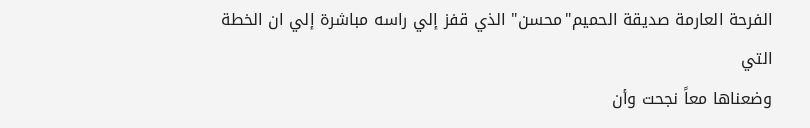الفرحة العارمة صديقة الحميم"محسن" الذي قفز إلي راسه مباشرة إلي ان الخطة التي
وضعناها معاً نجحت وأن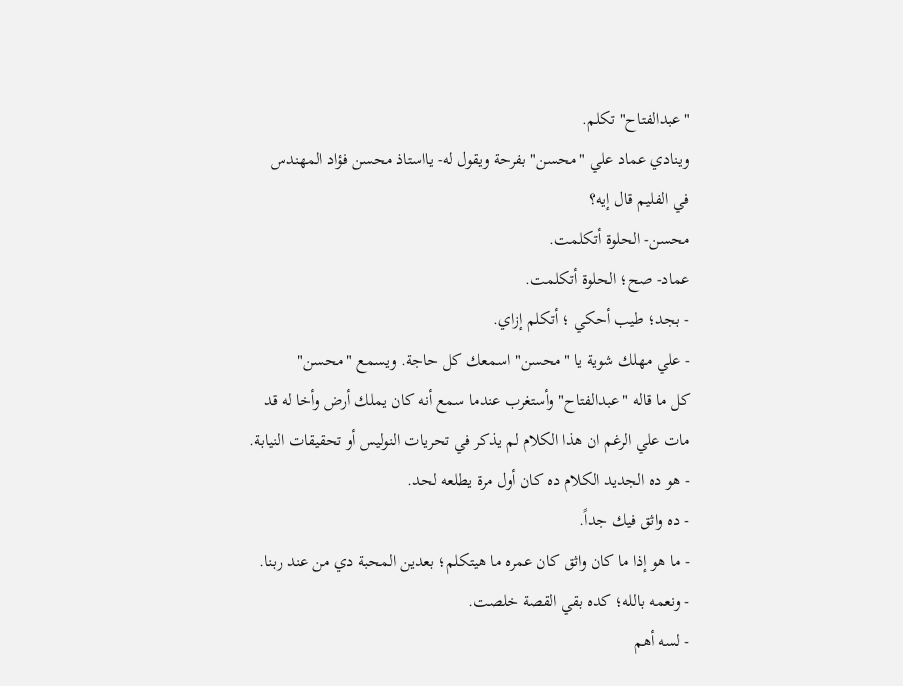"عبدالفتاح" تكلم.
وينادي عماد علي "محسن" بفرحة ويقول له- يااستاذ محسن فؤاد المهندس
في الفليم قال إيه؟
محسن- الحلوة أتكلمت.
عماد- صح؛ الحلوة أتكلمت.
- بجد؛ طيب أحكي ؛ أتكلم إزاي.
- علي مهلك شوية يا "محسن" اسمعك كل حاجة. ويسمع "محسن"
كل ما قاله "عبدالفتاح" وأستغرب عندما سمع أنه كان يملك أرض وأخا له قد
مات علي الرغم ان هذا الكلام لم يذكر في تحريات النوليس أو تحقيقات النيابة.
- هو ده الجديد الكلام ده كان أول مرة يطلعه لحد.
- ده واثق فيك جداً.
- ما هو إذا ما كان واثق كان عمره ما هيتكلم؛ بعدين المحبة دي من عند ربنا.
- ونعمه بالله؛ كده بقي القصة خلصت.
- لسه أهم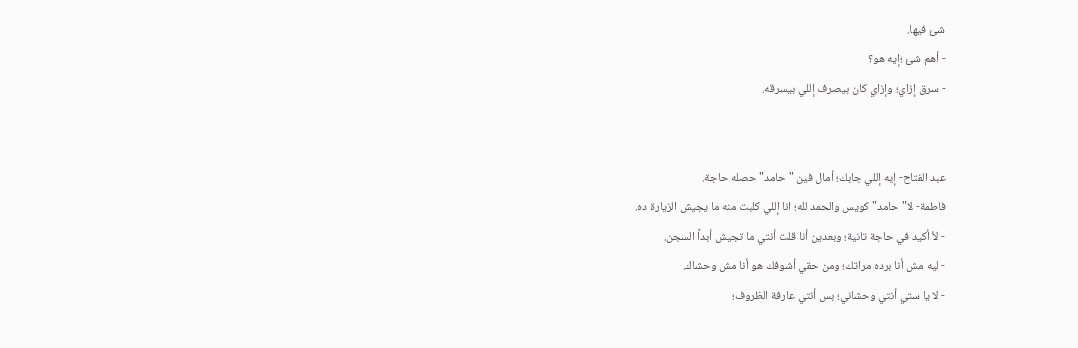شئ فيها.
- أهم شئ ؛إيه هو؟
- سرق إزاي؛ وإزاي كان بيصرف إللي بيسرقه.


عبد الفتاح- إيه إللي جابك؛ أمال فين "حامد" حصله حاجة.
فاطمة- لا"حامد" كويس والحمد لله؛ انا إللي كلبت منه ما يجيش الزيارة ده.
- لأ أكيد في حاجة تانية؛ وبعدين أنا قلت أنتي ما تجيش أبداً السجن.
- ليه مش أنا برده مراتك؛ ومن حقي أشوفك هو أنا مش وحشاك.
- لا يا ستي أنتي وحشاني؛ بس أنتي عارفة الظروف؛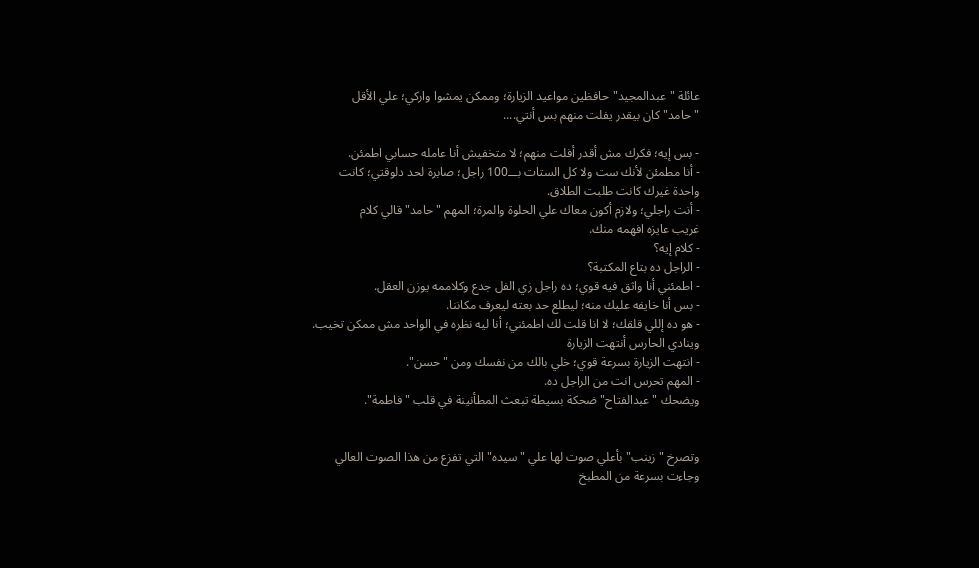عائلة "عبدالمجيد"حافظين مواعيد الزيارة؛ وممكن يمشوا واركي؛ علي الأقل
"حامد" كان بيقدر يفلت منهم بس أنتي....

- بس إيه؛ فكرك مش أقدر أفلت منهم؛ لا متخفيش أنا عامله حسابي اطمئن.
- أنا مطمئن لأنك ست ولا كل الستات بـــ100 راجل؛ صابرة لحد دلوقتي؛ كانت
واحدة غيرك كانت طلبت الطلاق.
- أنت راجلي؛ ولازم أكون معاك علي الحلوة والمرة؛ المهم "حامد" قالي كلام
غريب عايزه افهمه منك.
- كلام إيه؟
- الراجل ده بتاع المكتبة؟
- اطمئني أنا واثق فيه قوي؛ ده راجل زي الفل جدع وكلاممه يوزن العقل.
- بس أنا خايفه عليك منه؛ ليطلع حد بعته ليعرف مكاننا.
- هو ده إللي قلقك؛ لا انا قلت لك اطمئني؛ أنا ليه نظره في الواحد مش ممكن تخيب.
وينادي الحارس أنتهت الزيارة
- انتهت الزيارة بسرعة قوي؛ خلي بالك من نفسك ومن "حسن".
- المهم تحرس انت من الراجل ده.
ويضحك "عبدالفتاح" ضحكة بسيطة تبعث المطأنينة في قلب "فاطمة".


وتصرخ "زينب" بأعلي صوت لها علي "سيده" التي تفزع من هذا الصوت العالي
وجاءت بسرعة من المطبخ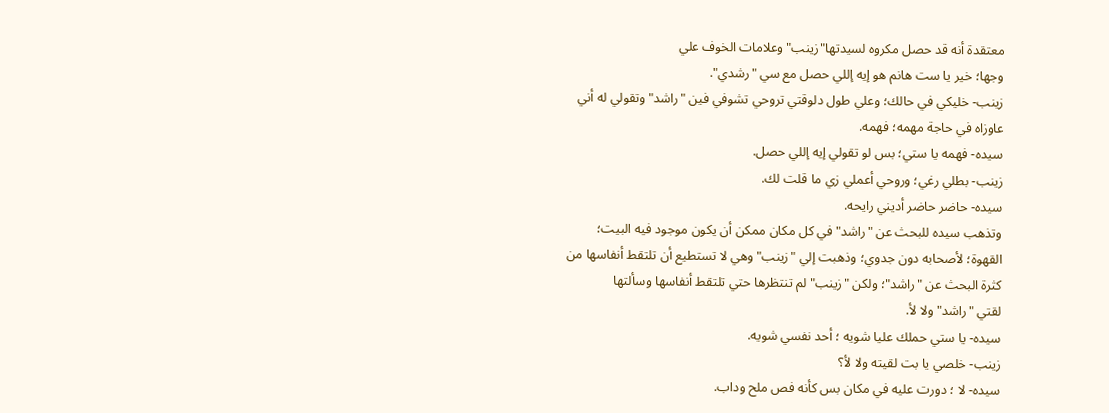معتقدة أنه قد حصل مكروه لسيدتها"زينب" وعلامات الخوف علي
وجها؛ خير يا ست هانم هو إيه إللي حصل مع سي "رشدي".
زينب- خليكي في حالك؛ وعلي طول دلوقتي تروحي تشوفي فين "راشد" وتقولي له أني
عاوزاه في حاجة مهمه؛ فهمه.
سيده- فهمه يا ستي؛ بس لو تقولي إيه إللي حصل.
زينب- بطلي رغي؛ وروحي أعملي زي ما قلت لك.
سيده- حاضر حاضر أديني رايحه.
وتذهب سيده للبحث عن "راشد" في كل مكان ممكن أن يكون موجود فيه البيت؛
القهوة؛ لأصحابه دون جدوي؛ وذهبت إلي "زينب" وهي لا تستطيع أن تلتقط أنفاسها من
كثرة البحث عن "راشد"؛ ولكن "زينب" لم تنتظرها حتي تلتقط أنفاسها وسألتها
لقتي "راشد" ولا لأ.
سيده- يا ستي حملك عليا شويه ؛ أحد نفسي شويه.
زينب- خلصي يا بت لقيته ولا لأ؟
سيده- لا ؛ دورت عليه في مكان بس كأنه فص ملح وداب.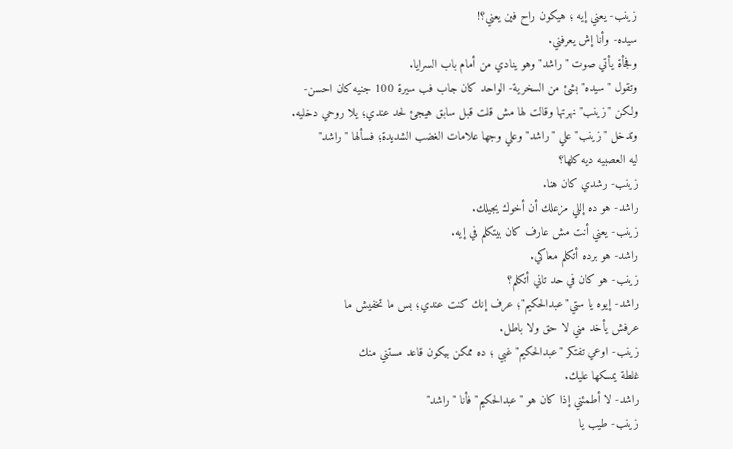زينب- يعني إيه ؛ هيكون راح فين يعني؟!
سيده- وأنا إش يعرفني.
وفجأة يأتي صوت "راشد" وهو ينادي من أمام باب السرايا.
وتقول "سيده" بشئ من السخرية- الواحد كان جاب فب سيرة 100 جنيه كان احسن-
ولكن "زينب" نهرتها وقالت لها مش قلت قبل سابق هيجئ لحد عندي؛ يلا روحي دخليه.
وتدخل "زينب" علي "راشد" وعلي وجها علامات الغضب الشديدة؛ فسألها "راشد"
ليه العصبيه ديه كلها؟
زينب- رشدي كان هنا.
راشد- هو ده إللي مزعلك أن أخوك يجيلك.
زينب- يعني أنت مش عارف كان بيتكلم في إيه.
راشد- هو برده أتكلم معاكي.
زينب- هو كان في حد تاني أتكلم؟
راشد- إيوه يا ستي"عبدالحكيم"؛ عرف إنك كنت عندي؛ بس ما تخفيش ما
عرفش يأخد مني لا حق ولا باطل.
زينب- اوعي تفتكر "عبدالحكيم" غبي ؛ ده ممكن بيكون قاعد مستني منك
غلطة يمسكها عليك.
راشد- لا أطمئني إذا كان هو "عبدالحكيم" فأنا "راشد"
زينب- طيب يا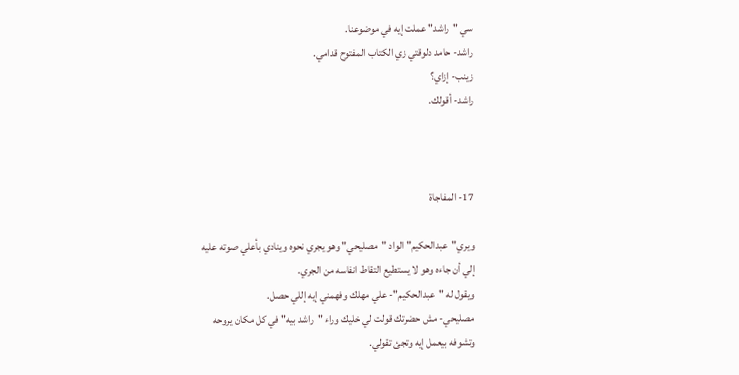سي "راشد" عملت إيه في موضوعنا.
راشد- حامد دلوقتي زي الكتاب المفتوح قدامي.
زينب- إزاي؟
راشد- أقولك.



17- المفاجاة

ويري"عبدالحكيم" الواد "مصليحي" وهو يجري نحوه وينادي بأعلي صوته عليه
إلي أن جاءه وهو لا يستطيع التقاط انفاسه من الجري.
ويقول له "عبدالحكيم"- علي مهلك وفهمني إيه إللي حصل.
مصليحي- مش حضرتك قولت لي خليك وراء "راشد بيه" في كل مكان يروحه
وتشوفه بيعمل إيه وتجئ تقولي.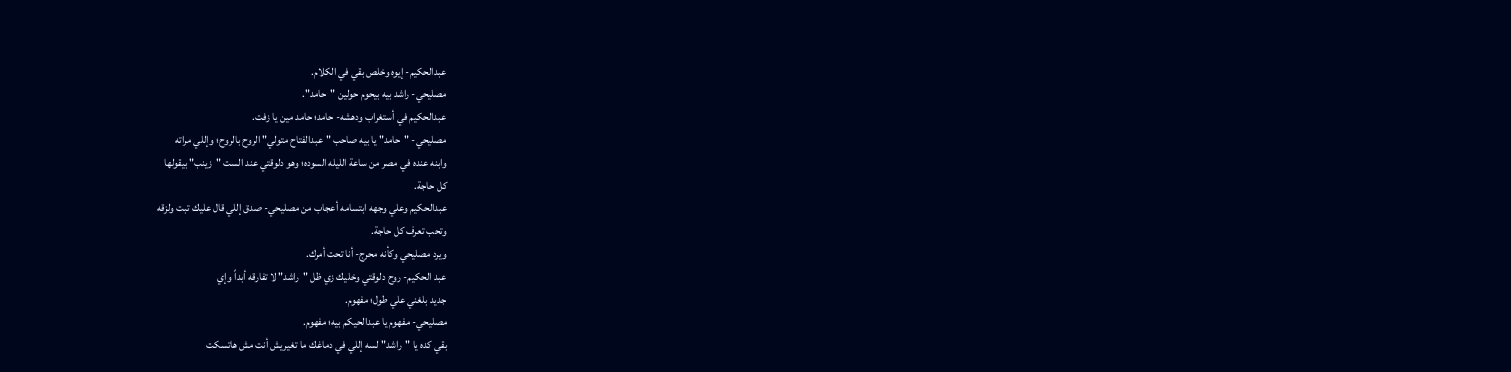عبدالحكيم- إيوه وخلص بقي في الكلام.
مصليحي- راشد بيه بيحوم حولين "حامد".
عبدالحكيم في أستغراب ودهشه- حامد؛ حامد مين يا زفت.
مصليحي- "حامد" يا بيه صاحب "عبدالفتاح متولي" الروح بالروح؛ وإللي مراته
وابنه عنده في مصر من ساعة الليله السوده؛ وهو دلوقتي عند الست "زينب" بيقولها
كل حاجة.
عبدالحكيم وعلي وجهه ابتسامه أعجاب من مصليحي- صدق إللي قال عليك تبت ولزقه
وتحب تعرف كل حاجة.
ويرد مصليحي وكأنه محرج- أنا تحت أمرك.
عبد الحكيم- روح دلوقتي وخليك زي ظل "راشد" لا تفارقه أبداً وإي
جديد بلغني علي طول؛ مفهوم.
مصليحي- مفهوم يا عبدالحيكم بيه؛ مفهوم.
بقي كده يا "راشد" لسه إللي في دماغك ما تغيريش أنت مش هاتسكت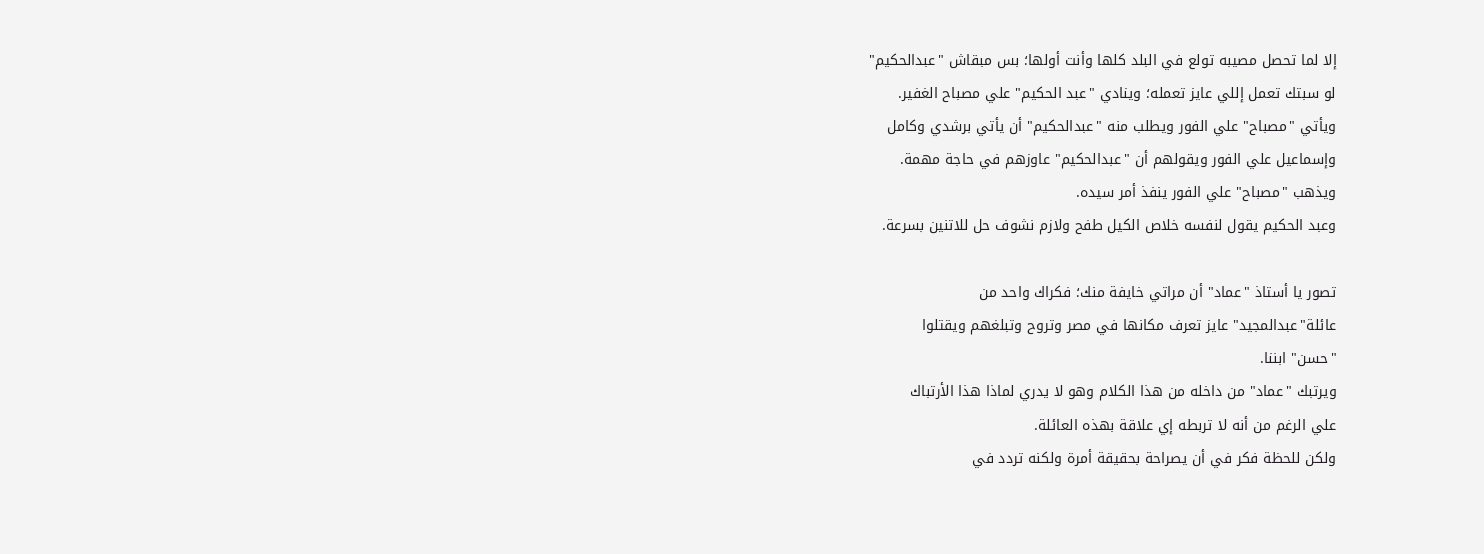إلا لما تحصل مصيبه تولع في البلد كلها وأنت أولها؛ بس مبقاش "عبدالحكيم"
لو سبتك تعمل إللي عايز تعمله؛ وينادي "عبد الحكيم" علي مصباح الغفير.
ويأتي "مصباح" علي الفور ويطلب منه "عبدالحكيم" أن يأتي برشدي وكامل
وإسماعيل علي الفور ويقولهم أن "عبدالحكيم" عاوزهم في حاجة مهمة.
ويذهب "مصباح" علي الفور ينفذ أمر سيده.
وعبد الحكيم يقول لنفسه خلاص الكيل طفح ولازم نشوف حل للاتنين بسرعة.

تصور يا أستاذ "عماد" أن مراتي خايفة منك؛ فكراك واحد من
عائلة"عبدالمجيد" عايز تعرف مكانها في مصر وتروح وتبلغهم ويقتلوا
"حسن" ابننا.
ويرتبك "عماد" من داخله من هذا الكلام وهو لا يدري لماذا هذا الأرتباك
علي الرغم من أنه لا تربطه إي علاقة بهذه العائلة.
ولكن للحظة فكر في أن يصراحة بحقيقة أمرة ولكنه تردد في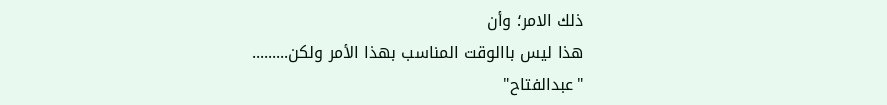ذلك الامر؛ وأن
هذا ليس باالوقت المناسب بهذا الأمر ولكن.........
"عبدالفتاح"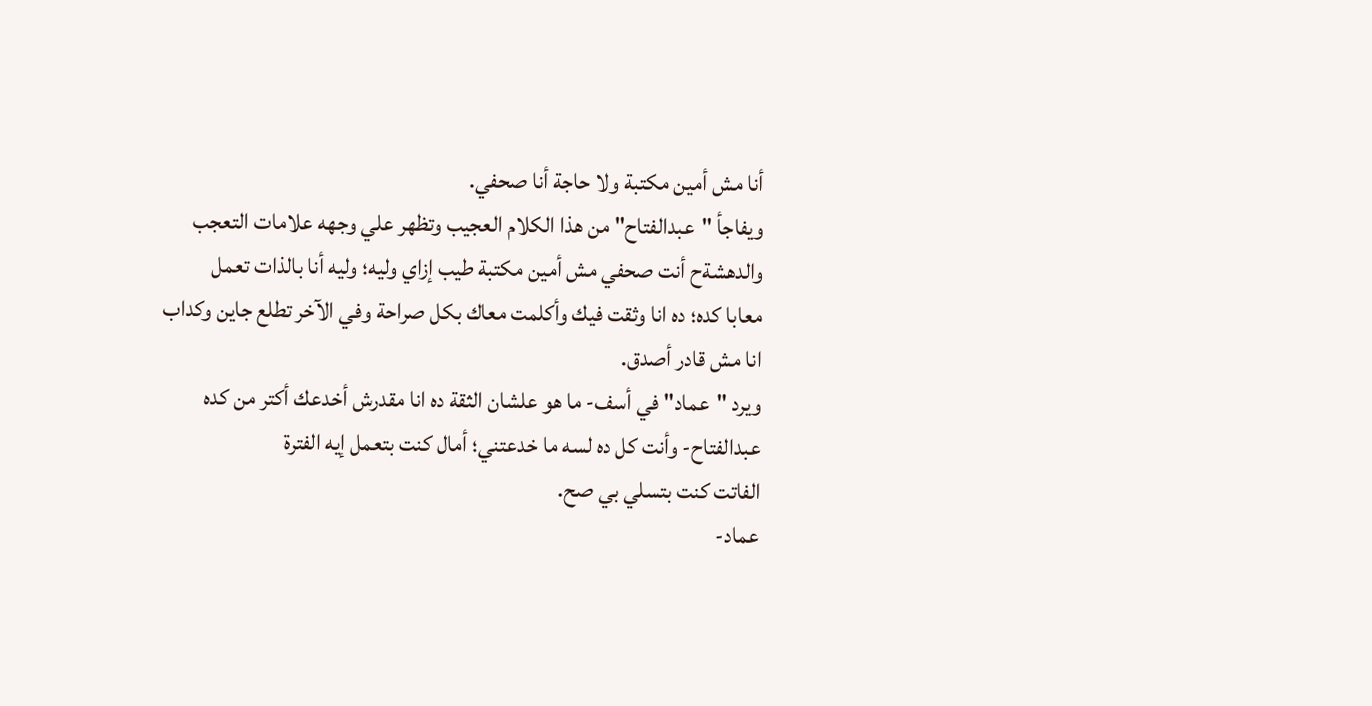أنا مش أمين مكتبة ولا حاجة أنا صحفي.
ويفاجأ "عبدالفتاح" من هذا الكلام العجيب وتظهر علي وجهه علامات التعجب
والدهشةح أنت صحفي مش أمين مكتبة طيب إزاي وليه؛ وليه أنا بالذات تعمل
معابا كده؛ ده انا وثقت فيك وأكلمت معاك بكل صراحة وفي الآخر تطلع جاين وكداب
انا مش قادر أصدق.
ويرد "عماد" في أسف- ما هو علشان الثقة ده انا مقدرش أخدعك أكتر من كده
عبدالفتاح- وأنت كل ده لسه ما خدعتني؛ أمال كنت بتعمل إيه الفترة
الفاتت كنت بتسلي بي صح.
عماد-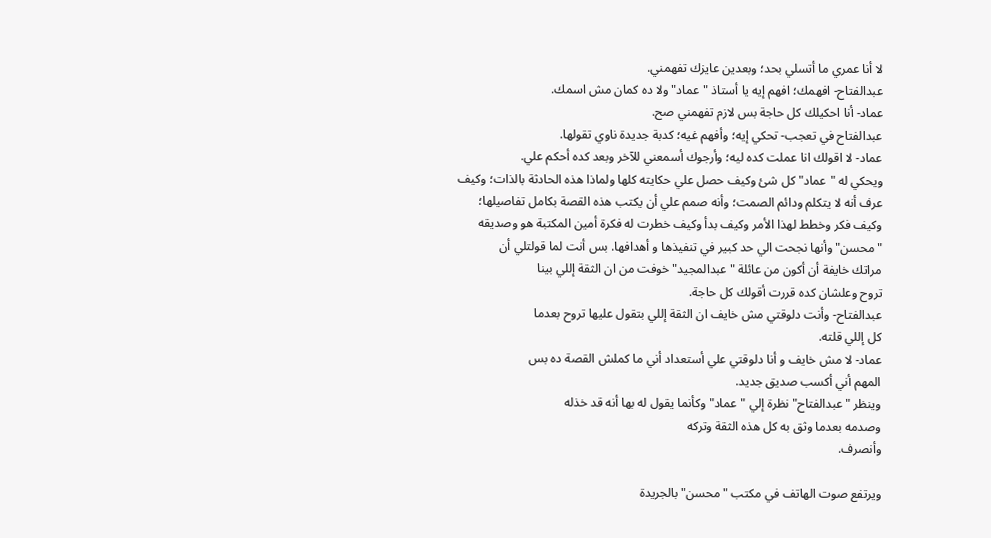لا أنا عمري ما أتسلي بحد؛ وبعدين عايزك تفهمني.
عبدالفتاح- افهمك؛ افهم إيه يا أستاذ "عماد" ولا ده كمان مش اسمك.
عماد- أنا احكيلك كل حاجة بس لازم تفهمني صح.
عبدالفتاح في تعجب- تحكي إيه؛ وأفهم غيه؛ كدبة جديدة ناوي تقولها.
عماد- لا اقولك انا عملت كده ليه؛ وأرجوك أسمعني للآخر وبعد كده أحكم علي.
ويحكي له "عماد" كل شئ وكيف حصل علي حكايته كلها ولماذا هذه الحادثة بالذات؛ وكيف
عرف أنه لا يتكلم ودائم الصمت؛ وأنه صمم علي أن يكتب هذه القصة بكامل تفاصيلها؛
وكيف فكر وخطط لهذا الأمر وكيف بدأ وكيف خطرت له فكرة أمين المكتبة هو وصديقه
"محسن" وأنها نجحت الي حد كبير في تنفيذها و أهدافها. بس أنت لما قولتلي أن
مراتك خايفة أن أكون من عائلة "عبدالمجيد" خوفت من ان الثقة إللي بينا
تروح وعلشان كده قررت أقولك كل حاجة.
عبدالفتاح- وأنت دلوقتي مش خايف ان الثقة إللي بتقول عليها تروح بعدما
كل إللي قلته.
عماد- لا مش خايف و أنا دلوقتي علي أستعداد أني ما كملش القصة ده بس
المهم أني أكسب صديق جديد.
وينظر "عبدالفتاح" نظرة إلي "عماد" وكأنما يقول له بها أنه قد خذله
وصدمه بعدما وثق به كل هذه الثقة وتركه
وأنصرف.

ويرتفع صوت الهاتف في مكتب "محسن" بالجريدة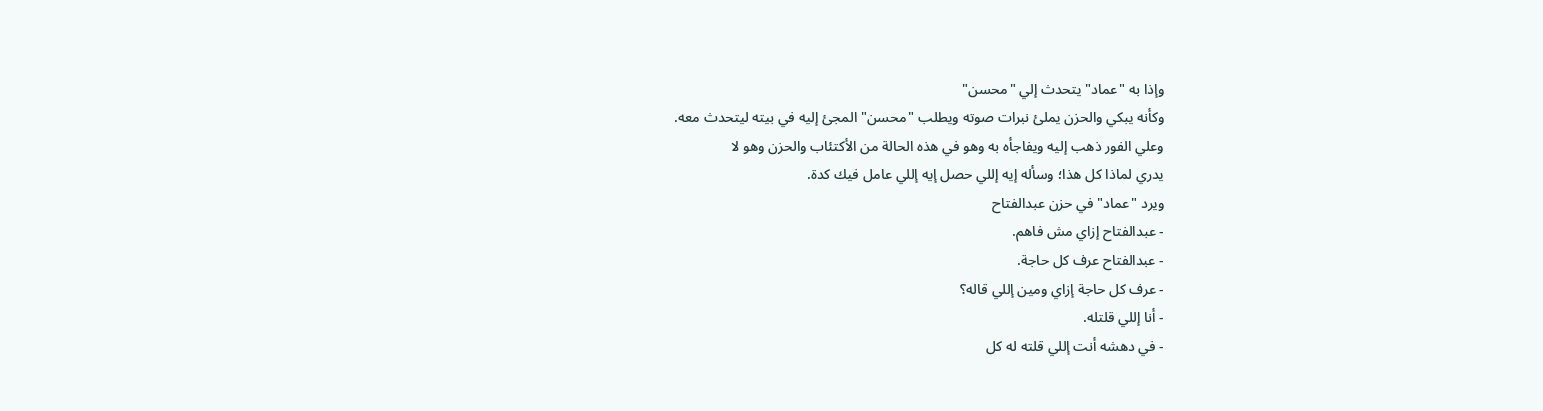وإذا به "عماد" يتحدث إلي "محسن"
وكأنه يبكي والحزن يملئ نبرات صوته ويطلب "محسن" المجئ إليه في بيته ليتحدث معه.
وعلي الفور ذهب إليه ويفاجأه به وهو في هذه الحالة من الأكتئاب والحزن وهو لا
يدري لماذا كل هذا؛ وسأله إيه إللي حصل إيه إللي عامل فيك كدة.
ويرد "عماد" في حزن عبدالفتاح
- عبدالفتاح إزاي مش فاهم.
- عبدالفتاح عرف كل حاجة.
- عرف كل حاجة إزاي ومين إللي قاله؟
- أنا إللي قلتله.
- في دهشه أنت إللي قلته له كل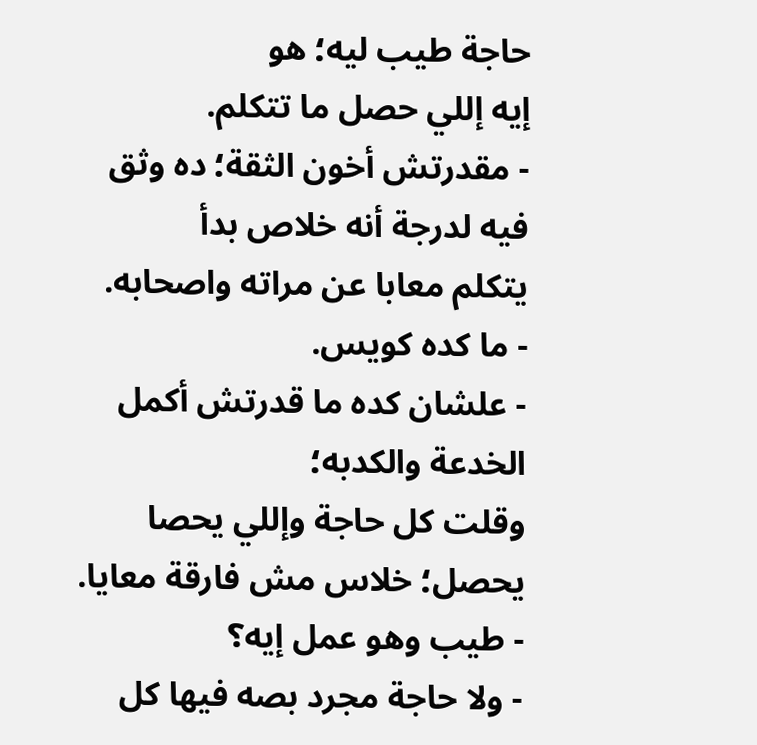حاجة طيب ليه؛ هو
إيه إللي حصل ما تتكلم.
- مقدرتش أخون الثقة؛ ده وثق فيه لدرجة أنه خلاص بدأ
يتكلم معابا عن مراته واصحابه.
- ما كده كويس.
- علشان كده ما قدرتش أكمل الخدعة والكدبه؛
وقلت كل حاجة وإللي يحصا يحصل؛ خلاس مش فارقة معايا.
- طيب وهو عمل إيه؟
- ولا حاجة مجرد بصه فيها كل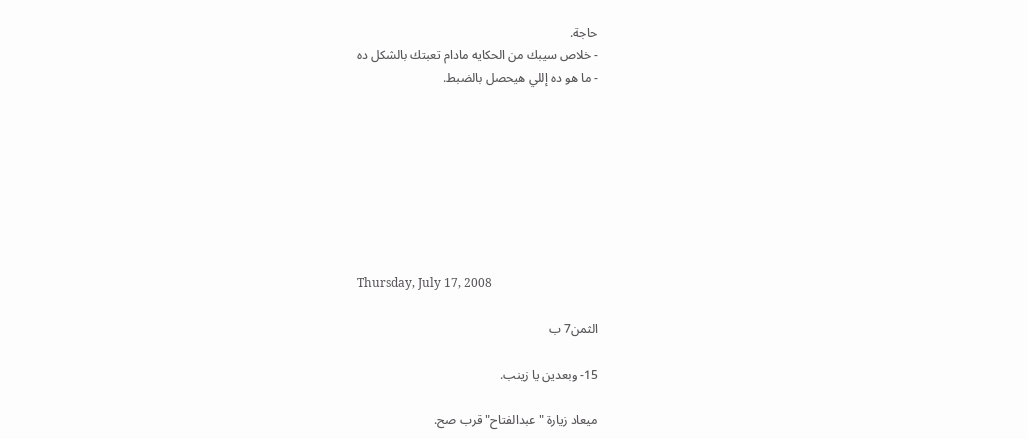حاجة.
- خلاص سيبك من الحكايه مادام تعبتك بالشكل ده
- ما هو ده إللي هيحصل بالضبط.








Thursday, July 17, 2008

الثمن7 ب

15- وبعدين يا زينب.

ميعاد زيارة "عبدالفتاح" قرب صح.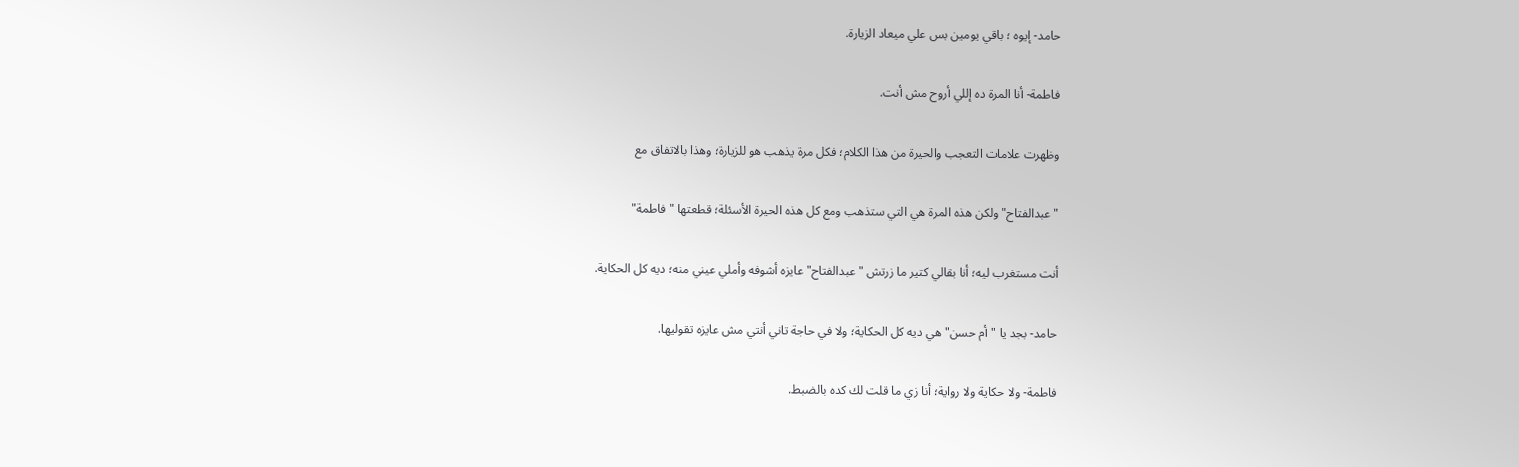حامد- إيوه ؛ باقي يومين بس علي ميعاد الزيارة.

فاطمة- أنا المرة ده إللي أروح مش أنت.

وظهرت علامات التعجب والحيرة من هذا الكلام؛ فكل مرة يذهب هو للزيارة؛ وهذا بالاتفاق مع

"عبدالفتاح" ولكن هذه المرة هي التي ستذهب ومع كل هذه الحيرة الأسئلة؛ قطعتها "فاطمة"

أنت مستغرب ليه؛ أنا بقالي كتير ما زرتش "عبدالفتاح" عايزه أشوفه وأملي عيني منه؛ ديه كل الحكاية.

حامد- بجد يا "أم حسن" هي ديه كل الحكاية؛ ولا في حاجة تاني أنتي مش عايزه تقوليها.

فاطمة- ولا حكاية ولا رواية؛ أنا زي ما قلت لك كده بالضبط.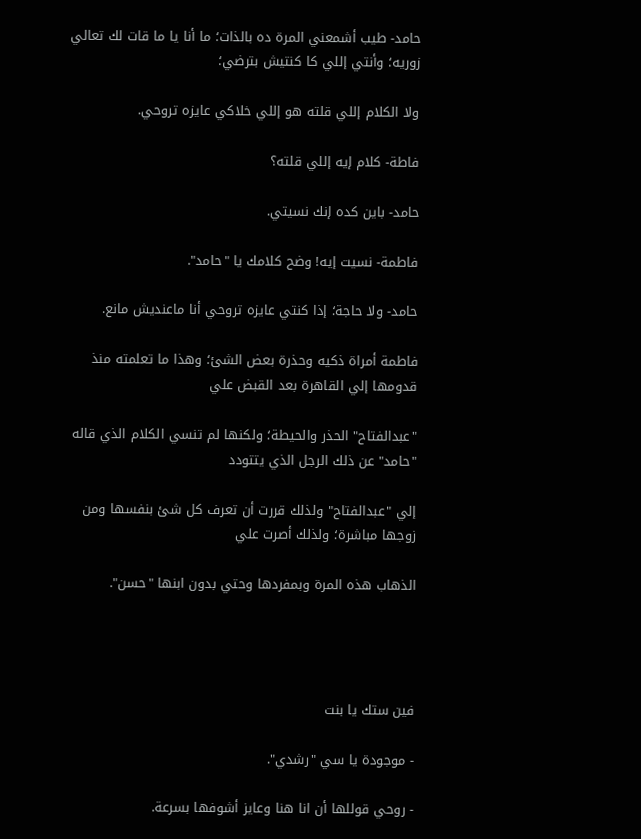حامد- طيب أشمعني المرة ده بالذات؛ ما أنا يا ما قات لك تعالي زوريه؛ وأنتي إللي كا كنتيش بترضي؛

ولا الكلام إللي قلته هو إللي خلاكي عايزه تروحي.

فاطة- كلام إيه إللي قلته؟

حامد- باين كده إنك نسيتي.

فاطمة- نسيت إيه! وضح كلامك يا "حامد".

حامد- ولا حاجة؛ إذا كنتي عايزه تروحي أنا ماعنديش مانع.

فاطمة أمراة ذكيه وحذرة بعض الشئ؛ وهذا ما تعلمته منذ قدومها إلي القاهرة بعد القبض علي

"عبدالفتاح" الحذر والحيطة؛ ولكنها لم تنسي الكلام الذي قاله "حامد" عن ذلك الرجل الذي يتتودد

إلي "عبدالفتاح" ولذلك قررت أن تعرف كل شئ بنفسها ومن زوجها مباشرة؛ ولذلك أصرت علي

الذهاب هذه المرة وبمفردها وحتي بدون ابنها "حسن".




فين ستك يا بنت

- موجودة يا سي "رشدي".

- روحي قوللها أن انا هنا وعايز أشوفها بسرعة.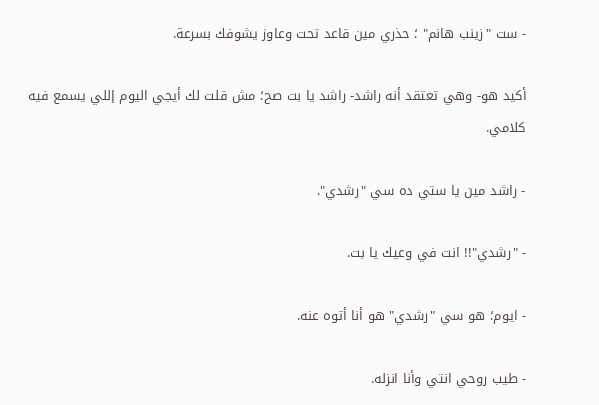- ست "زينب هانم" ؛ حذري مين قاعد تحت وعاوز يشوفك بسرعة.

أكيد هو- وهي تعتقد أنه راشد- راشد يا بت صح؛ مش قلت لك أيجي اليوم إللي يسمع فيه كلامي.

- راشد مين يا ستي ده سي "رشدي".

- "رشدي"!! انت في وعيك يا بت.

- ايوم؛ هو سي "رشدي" هو أنا أتوه عنه.

- طيب روحي انتي وأنا انزله.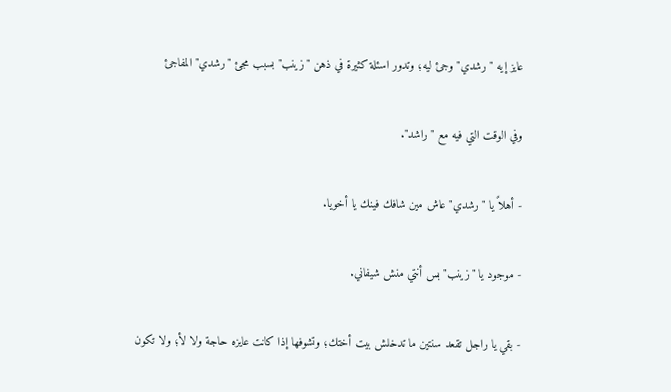عايز إيه "رشدي" وجئ ليه؛ وتدور اسئلة كثيرة في ذهن "زينب" بسبب مجئ "رشدي" المفاجئ

وفي الوقت التي فيه مع "راشد".

- أهلاً يا "رشدي" عاش مين شافك فينك يا أخويا.

- موجود يا "زينب" بس أنتي منش شيفاني.

- بقي يا راجل تقعد سنتين ما تدخلش بيت أختك؛ وتشوفها إذا كانت عايزه حاجة ولا لأ؛ ولا تكون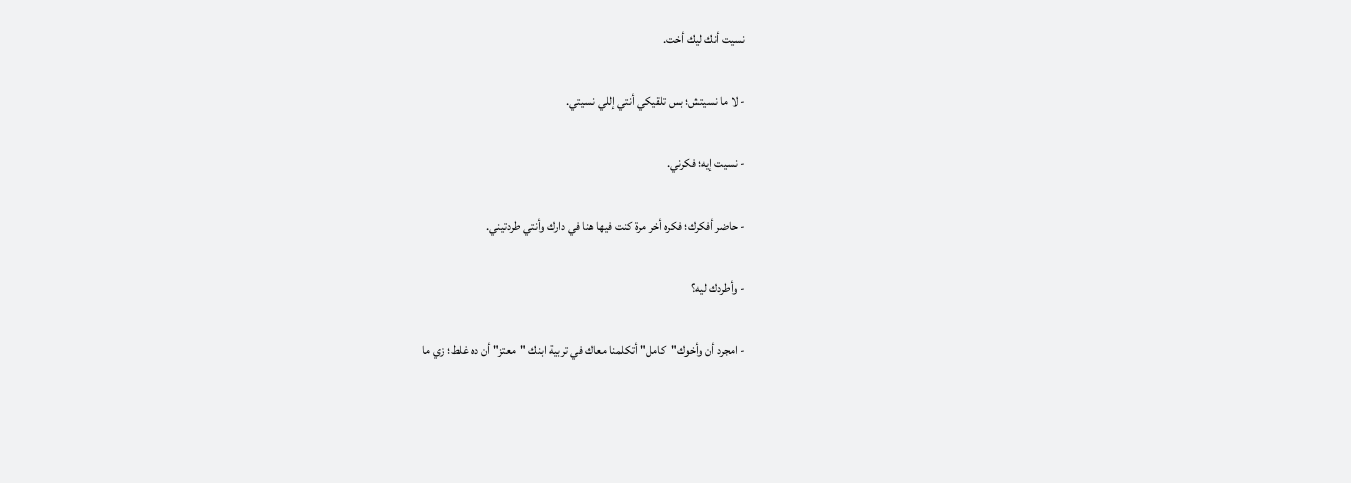نسيت أنك ليك أخت.

- لا ما نسيتش؛ بس تلقيكي أنتي إللي نسيتي.

- نسيت إيه؛ فكرني.

- حاضر أفكرك؛ فكره أخر مرة كنت فيها هنا في دارك وأنتي طردتيني.

- وأطردك ليه؟

- امجرد أن وأخوك"كامل" أتكلمنا معاك في تربية ابنك "معتز" أن ده غلط؛ زي ما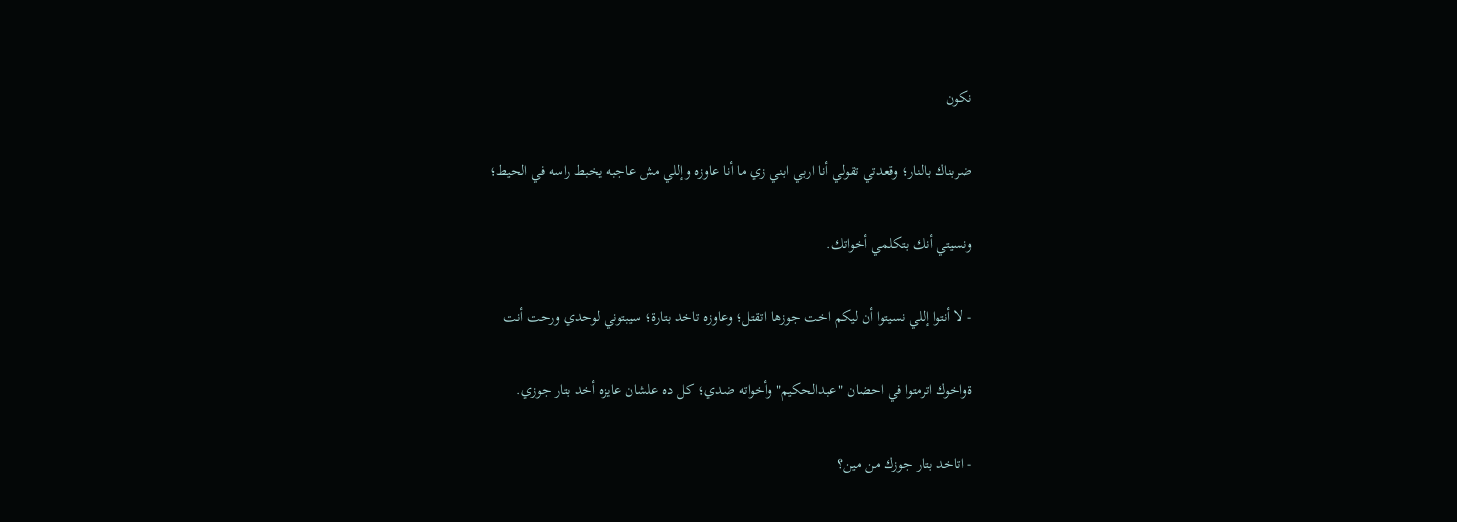نكون

ضربناك بالنار؛ وقعدتي تقولي أنا اربي ابني زي ما أنا عاوزه وإللي مش عاجبه يخبط راسه في الحيط؛

ونسيتي أنك بتكلمي أخواتك.

- لا أنتوا إللي نسيتوا أن ليكم اخت جوزها اتقتل؛ وعاوزه تاخد بتارة؛ سيبتوني لوحدي ورحت أنت

ةواخوك اترمتوا في احضان "عبدالحكيم" وأخواته ضدي؛ كل ده علشان عايزه أخد بتار جوزي.

- اتاخد بتار جوزك من مين؟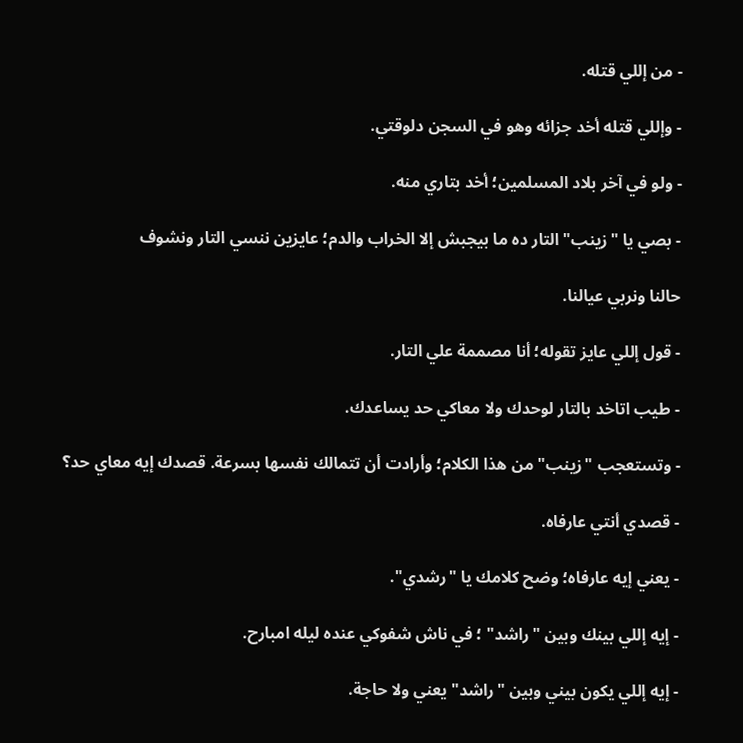- من إللي قتله.

- وإللي قتله أخد جزائه وهو في السجن دلوقتي.

- ولو في آخر بلاد المسلمين؛ أخد بتاري منه.

- بصي يا "زينب" التار ده ما بيجبش إلا الخراب والدم؛ عايزين ننسي التار ونشوف

حالنا ونربي عيالنا.

- قول إللي عايز تقوله؛ أنا مصممة علي التار.

- طيب اتاخد بالتار لوحدك ولا معاكي حد يساعدك.

- وتستعجب "زينب" من هذا الكلام؛ وأرادت أن تتمالك نفسها بسرعة. قصدك إيه معاي حد؟

- قصدي أنتي عارفاه.

- يعني إيه عارفاه؛ وضح كلامك يا "رشدي".

- إيه إللي بينك وبين "راشد" ؛ في ناش شفوكي عنده ليله امبارح.

- إيه إللي يكون بيني وبين "راشد" يعني ولا حاجة.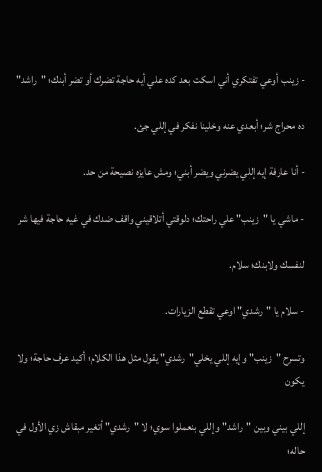- زينب أوعي تفتكري أني اسكت بعد كده علي أيه حاجة تضرك أو تضر أبنك؛ "راشد"

ده محراج شر؛ أبعدي عنه وخلينا نفكر في إللي جئ.

- أنا عارفة إيه إللي يضرني ويضر أبني؛ ومش عايزه نصيحة من حد.

- ماشي يا "زينب" علي راحتك؛ دلوقتي أتلاقيني واقف ضدك في غيه حاجة فيها شر

لنفسك ولابنك؛ سلام.

- سلام يا "رشدي" اوعي تقطع الزيارات.

وتسرح "زينب" وإيه إللي يخلي"رشدي" يقول مثل هذا الكلام؛ أكيد عرف حاجة؛ ولا يكون

إللي بيني وبين "راشد" وإللي بنعملوا سوي؛ لا "رشدي" أتغير مبقاش زي الأول في حاله؛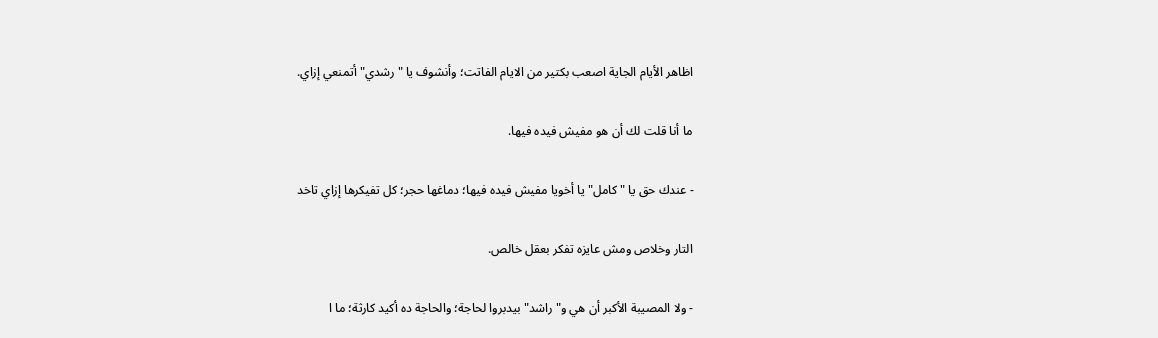اظاهر الأيام الجاية اصعب بكتير من الايام الفاتت؛ وأنشوف يا "رشدي" أتمنعي إزاي.

ما أنا قلت لك أن هو مفيش فيده فيها.

- عندك حق يا "كامل" يا أخويا مفيش فيده فيها؛ دماغها حجر؛ كل تفيكرها إزاي تاخد

التار وخلاص ومش عايزه تفكر بعقل خالص.

- ولا المصيبة الأكبر أن هي و"راشد" بيدبروا لحاجة؛ والحاجة ده أكيد كارثة؛ ما ا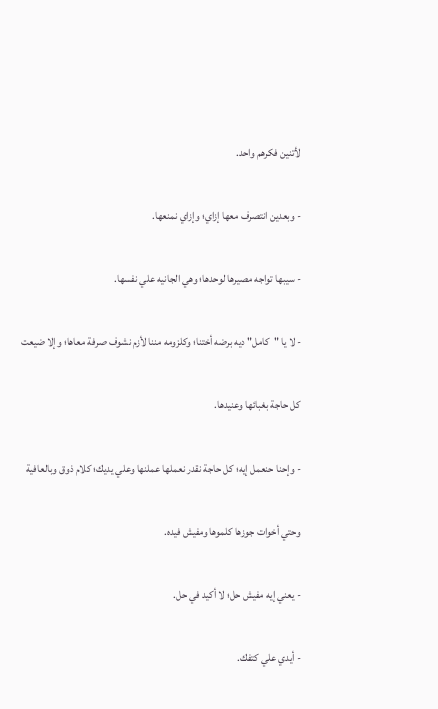لأتنين فكرهم واحد.

- وبعدين انتصرف معها إزاي؛ وإزاي نمنعها.

- سيبها تواجه مصيرها لوحدها؛ وهي الجانيه علي نفسها.

- لا يا "كامل" ديه برضه أختنا؛ وكلزومه مننا لأزم نشوف صرفة معاها؛ وإلا ضيعت

كل حاجة بغبائها وعنيدها.

- وإحنا حنعمل إيه؛ كل حاجة نقدر نعملها عملنها وعلي يديك؛ كلام ذوق وبالعافية

وحتي أخوات جوزها كلموها ومفيش فيده.

- يعني إيه مفيش حل؛ لا أكيد في حل.

- أيدي علي كتفك.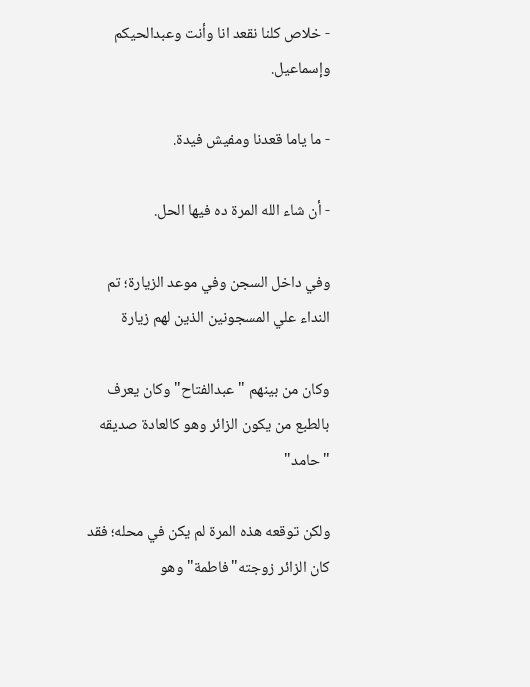- خلاص كلنا نقعد انا وأنت وعبدالحيكم وإسماعيل.

- ما ياما قعدنا ومفيش فيدة.

- أن شاء الله المرة ده فيها الحل.

وفي داخل السجن وفي موعد الزيارة؛ تم النداء علي المسجونين الذين لهم زيارة

وكان من بينهم "عبدالفتاح" وكان يعرف بالطبع من يكون الزائر وهو كالعادة صديقه "حامد"

ولكن توقعه هذه المرة لم يكن في محله؛ فقد كان الزائر زوجته"فاطمة" وهو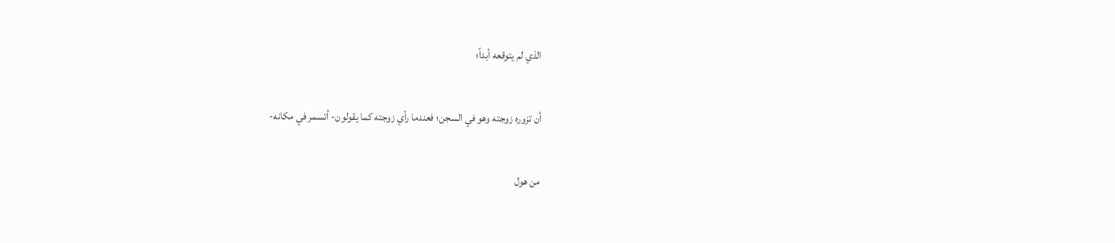الذي لم يتوقعه أبداً؛

أن تزوره زوجته وهو في السجن؛ فعندما رأي زوجته كما يقولون- أتسمر في مكانه-

من هول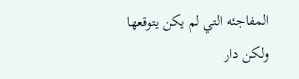المفاجئه التي لم يكن يتوقعها ولكن دار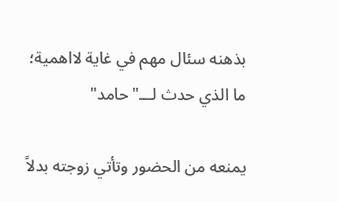بذهنه سئال مهم في غاية لااهمية؛ ما الذي حدث لـــ"حامد"

يمنعه من الحضور وتأتي زوجته بدلاً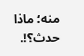منه؛ ماذا حدث؟!.